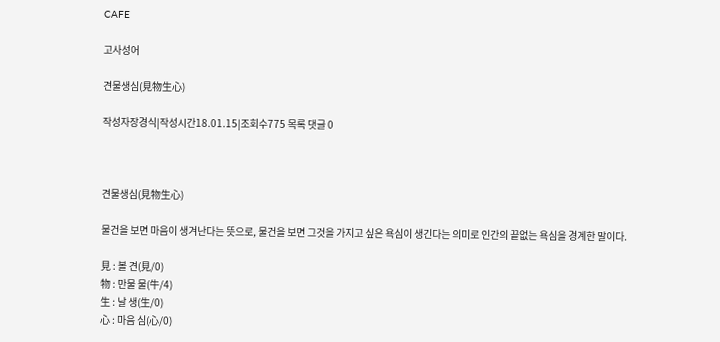CAFE

고사성어

견물생심(見物生心)

작성자장경식|작성시간18.01.15|조회수775 목록 댓글 0



견물생심(見物生心)

물건을 보면 마음이 생겨난다는 뜻으로, 물건을 보면 그것을 가지고 싶은 욕심이 생긴다는 의미로 인간의 끝없는 욕심을 경계한 말이다.

見 : 볼 견(見/0)
物 : 만물 물(牛/4)
生 : 날 생(生/0)
心 : 마음 심(心/0)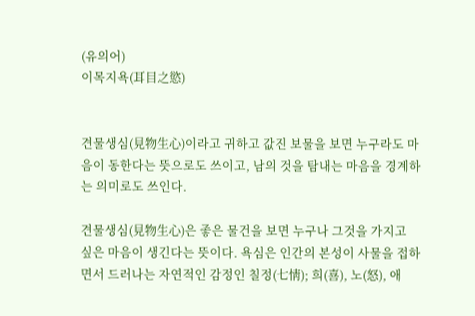(유의어)
이목지욕(耳目之慾)


견물생심(見物生心)이라고 귀하고 값진 보물을 보면 누구라도 마음이 동한다는 뜻으로도 쓰이고, 남의 것을 탐내는 마음을 경계하는 의미로도 쓰인다.

견물생심(見物生心)은 좋은 물건을 보면 누구나 그것을 가지고 싶은 마음이 생긴다는 뜻이다. 욕심은 인간의 본성이 사물을 접하면서 드러나는 자연적인 감정인 칠정(七情); 희(喜), 노(怒), 애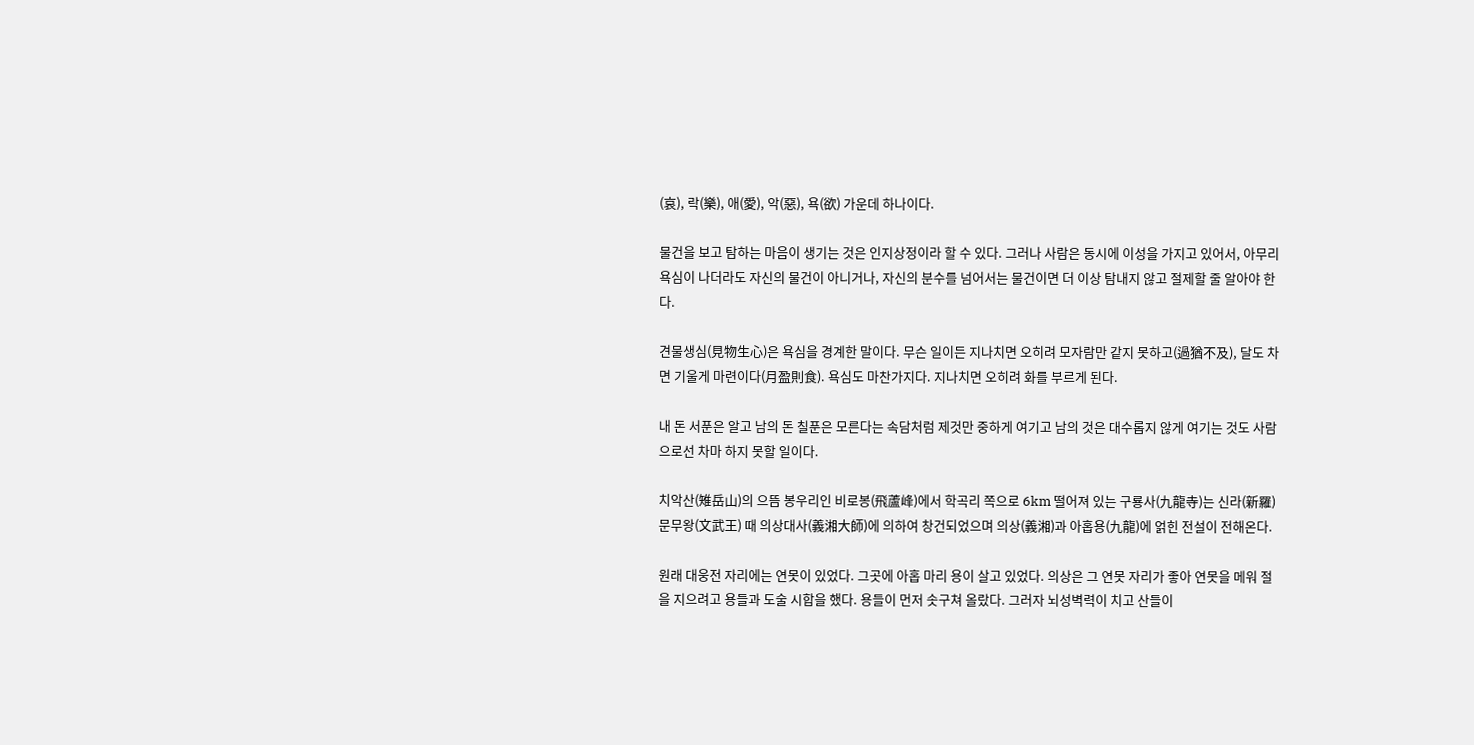(哀), 락(樂), 애(愛), 악(惡), 욕(欲) 가운데 하나이다.

물건을 보고 탐하는 마음이 생기는 것은 인지상정이라 할 수 있다. 그러나 사람은 동시에 이성을 가지고 있어서, 아무리 욕심이 나더라도 자신의 물건이 아니거나, 자신의 분수를 넘어서는 물건이면 더 이상 탐내지 않고 절제할 줄 알아야 한다.

견물생심(見物生心)은 욕심을 경계한 말이다. 무슨 일이든 지나치면 오히려 모자람만 같지 못하고(過猶不及), 달도 차면 기울게 마련이다(月盈則食). 욕심도 마찬가지다. 지나치면 오히려 화를 부르게 된다.

내 돈 서푼은 알고 남의 돈 칠푼은 모른다는 속담처럼 제것만 중하게 여기고 남의 것은 대수롭지 않게 여기는 것도 사람으로선 차마 하지 못할 일이다.

치악산(雉岳山)의 으뜸 봉우리인 비로봉(飛蘆峰)에서 학곡리 쪽으로 6km 떨어져 있는 구룡사(九龍寺)는 신라(新羅) 문무왕(文武王) 때 의상대사(義湘大師)에 의하여 창건되었으며 의상(義湘)과 아홉용(九龍)에 얽힌 전설이 전해온다.

원래 대웅전 자리에는 연못이 있었다. 그곳에 아홉 마리 용이 살고 있었다. 의상은 그 연못 자리가 좋아 연못을 메워 절을 지으려고 용들과 도술 시합을 했다. 용들이 먼저 솟구쳐 올랐다. 그러자 뇌성벽력이 치고 산들이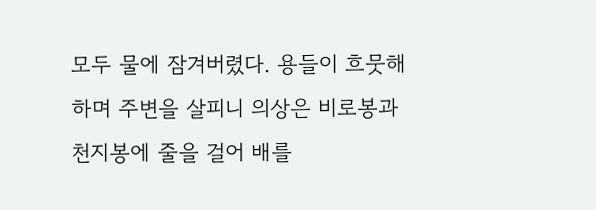모두 물에 잠겨버렸다. 용들이 흐뭇해 하며 주변을 살피니 의상은 비로봉과 천지봉에 줄을 걸어 배를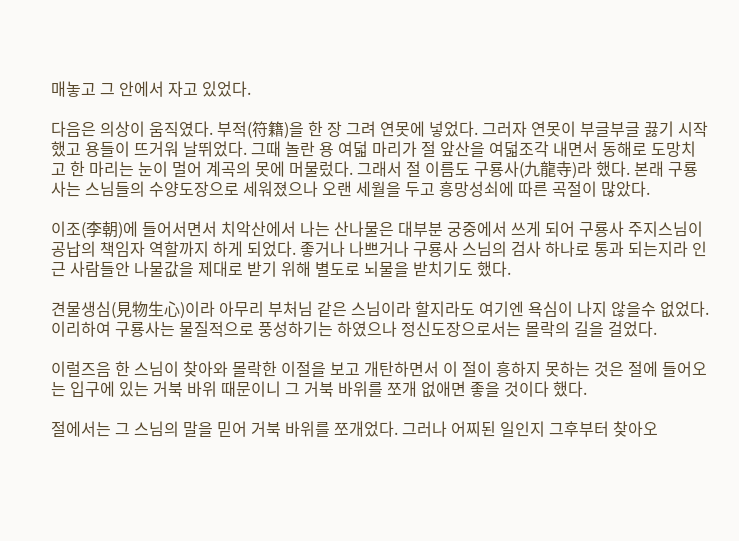매놓고 그 안에서 자고 있었다.

다음은 의상이 움직였다. 부적(符籍)을 한 장 그려 연못에 넣었다. 그러자 연못이 부글부글 끓기 시작했고 용들이 뜨거워 날뛰었다. 그때 놀란 용 여덟 마리가 절 앞산을 여덟조각 내면서 동해로 도망치고 한 마리는 눈이 멀어 계곡의 못에 머물렀다. 그래서 절 이름도 구룡사(九龍寺)라 했다. 본래 구룡사는 스님들의 수양도장으로 세워졌으나 오랜 세월을 두고 흥망성쇠에 따른 곡절이 많았다.

이조(李朝)에 들어서면서 치악산에서 나는 산나물은 대부분 궁중에서 쓰게 되어 구룡사 주지스님이 공납의 책임자 역할까지 하게 되었다. 좋거나 나쁘거나 구룡사 스님의 검사 하나로 통과 되는지라 인근 사람들안 나물값을 제대로 받기 위해 별도로 뇌물을 받치기도 했다.

견물생심(見物生心)이라 아무리 부처님 같은 스님이라 할지라도 여기엔 욕심이 나지 않을수 없었다. 이리하여 구룡사는 물질적으로 풍성하기는 하였으나 정신도장으로서는 몰락의 길을 걸었다.

이럴즈음 한 스님이 찾아와 몰락한 이절을 보고 개탄하면서 이 절이 흥하지 못하는 것은 절에 들어오는 입구에 있는 거북 바위 때문이니 그 거북 바위를 쪼개 없애면 좋을 것이다 했다.

절에서는 그 스님의 말을 믿어 거북 바위를 쪼개었다. 그러나 어찌된 일인지 그후부터 찾아오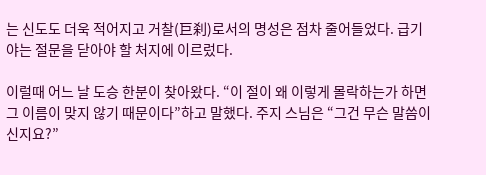는 신도도 더욱 적어지고 거찰(巨刹)로서의 명성은 점차 줄어들었다. 급기야는 절문을 닫아야 할 처지에 이르렀다.

이럴때 어느 날 도승 한분이 찾아왔다. “이 절이 왜 이렇게 몰락하는가 하면 그 이름이 맞지 않기 때문이다”하고 말했다. 주지 스님은 “그건 무슨 말씀이신지요?”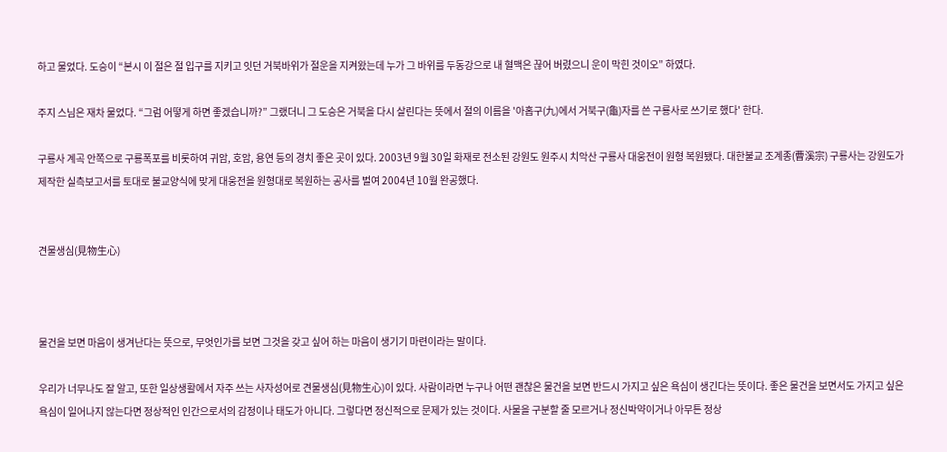하고 물었다. 도승이 “본시 이 절은 절 입구를 지키고 잇던 거북바위가 절운을 지켜왔는데 누가 그 바위를 두동강으로 내 혈맥은 끊어 버렸으니 운이 막힌 것이오” 하였다.

주지 스님은 재차 물었다. “그럼 어떻게 하면 좋겠습니까?” 그랬더니 그 도승은 거북을 다시 살린다는 뜻에서 절의 이름을 '아홉구(九)에서 거북구(龜)자를 쓴 구룡사로 쓰기로 했다' 한다.

구룡사 계곡 안쪽으로 구룡폭포를 비롯하여 귀암, 호암, 용연 등의 경치 좋은 곳이 있다. 2003년 9월 30일 화재로 전소된 강원도 원주시 치악산 구룡사 대웅전이 원형 복원됐다. 대한불교 조계종(曹溪宗) 구룡사는 강원도가 제작한 실측보고서를 토대로 불교양식에 맞게 대웅전을 원형대로 복원하는 공사를 벌여 2004년 10월 완공했다.


견물생심(見物生心)



물건을 보면 마음이 생겨난다는 뜻으로, 무엇인가를 보면 그것을 갖고 싶어 하는 마음이 생기기 마련이라는 말이다.

우리가 너무나도 잘 알고, 또한 일상생활에서 자주 쓰는 사자성어로 견물생심(見物生心)이 있다. 사람이라면 누구나 어떤 괜찮은 물건을 보면 반드시 가지고 싶은 욕심이 생긴다는 뜻이다. 좋은 물건을 보면서도 가지고 싶은 욕심이 일어나지 않는다면 정상적인 인간으로서의 감정이나 태도가 아니다. 그렇다면 정신적으로 문제가 있는 것이다. 사물을 구분할 줄 모르거나 정신박약이거나 아무튼 정상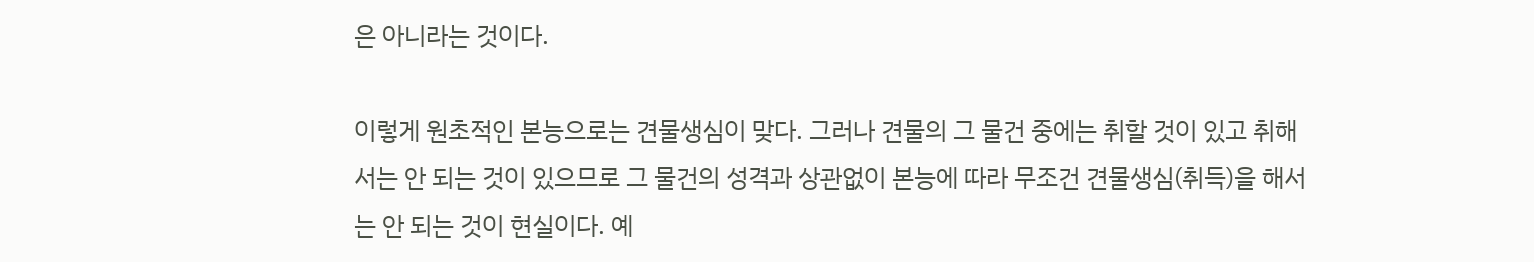은 아니라는 것이다.

이렇게 원초적인 본능으로는 견물생심이 맞다. 그러나 견물의 그 물건 중에는 취할 것이 있고 취해서는 안 되는 것이 있으므로 그 물건의 성격과 상관없이 본능에 따라 무조건 견물생심(취득)을 해서는 안 되는 것이 현실이다. 예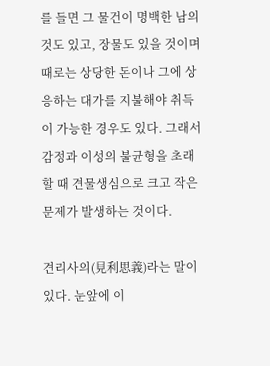를 들면 그 물건이 명백한 남의 것도 있고, 장물도 있을 것이며 때로는 상당한 돈이나 그에 상응하는 대가를 지불해야 취득이 가능한 경우도 있다. 그래서 감정과 이성의 불균형을 초래할 때 견물생심으로 크고 작은 문제가 발생하는 것이다.

견리사의(見利思義)라는 말이 있다. 눈앞에 이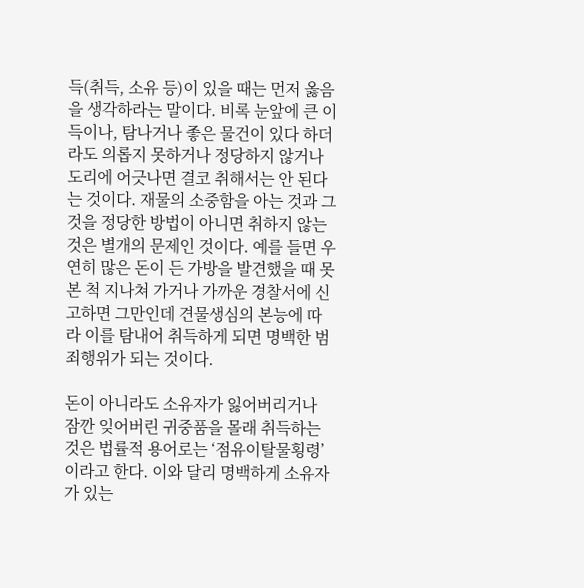득(취득, 소유 등)이 있을 때는 먼저 옳음을 생각하라는 말이다. 비록 눈앞에 큰 이득이나, 탐나거나 좋은 물건이 있다 하더라도 의롭지 못하거나 정당하지 않거나 도리에 어긋나면 결코 취해서는 안 된다는 것이다. 재물의 소중함을 아는 것과 그것을 정당한 방법이 아니면 취하지 않는 것은 별개의 문제인 것이다. 예를 들면 우연히 많은 돈이 든 가방을 발견했을 때 못 본 척 지나쳐 가거나 가까운 경찰서에 신고하면 그만인데 견물생심의 본능에 따라 이를 탐내어 취득하게 되면 명백한 범죄행위가 되는 것이다.

돈이 아니라도 소유자가 잃어버리거나 잠깐 잊어버린 귀중품을 몰래 취득하는 것은 법률적 용어로는 ‘점유이탈물횡령’이라고 한다. 이와 달리 명백하게 소유자가 있는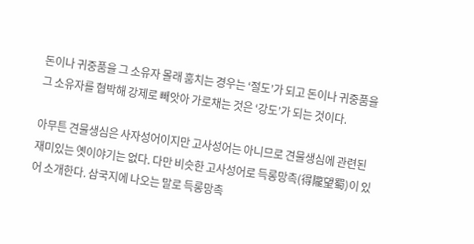돈이나 귀중품을 그 소유자 몰래 훔치는 경우는 ‘절도’가 되고 돈이나 귀중품을 그 소유자를 협박해 강제로 빼앗아 가로채는 것은 ‘강도’가 되는 것이다.

아무튼 견물생심은 사자성어이지만 고사성어는 아니므로 견물생심에 관련된 재미있는 옛이야기는 없다. 다만 비슷한 고사성어로 득롱망촉(得隴望蜀)이 있어 소개한다. 삼국지에 나오는 말로 득롱망촉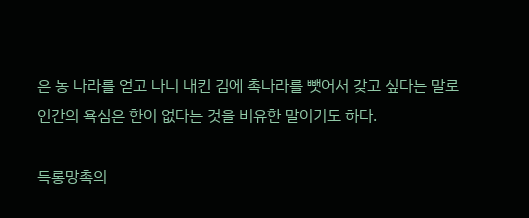은 농 나라를 얻고 나니 내킨 김에 촉나라를 뺏어서 갖고 싶다는 말로 인간의 욕심은 한이 없다는 것을 비유한 말이기도 하다.

득롱망촉의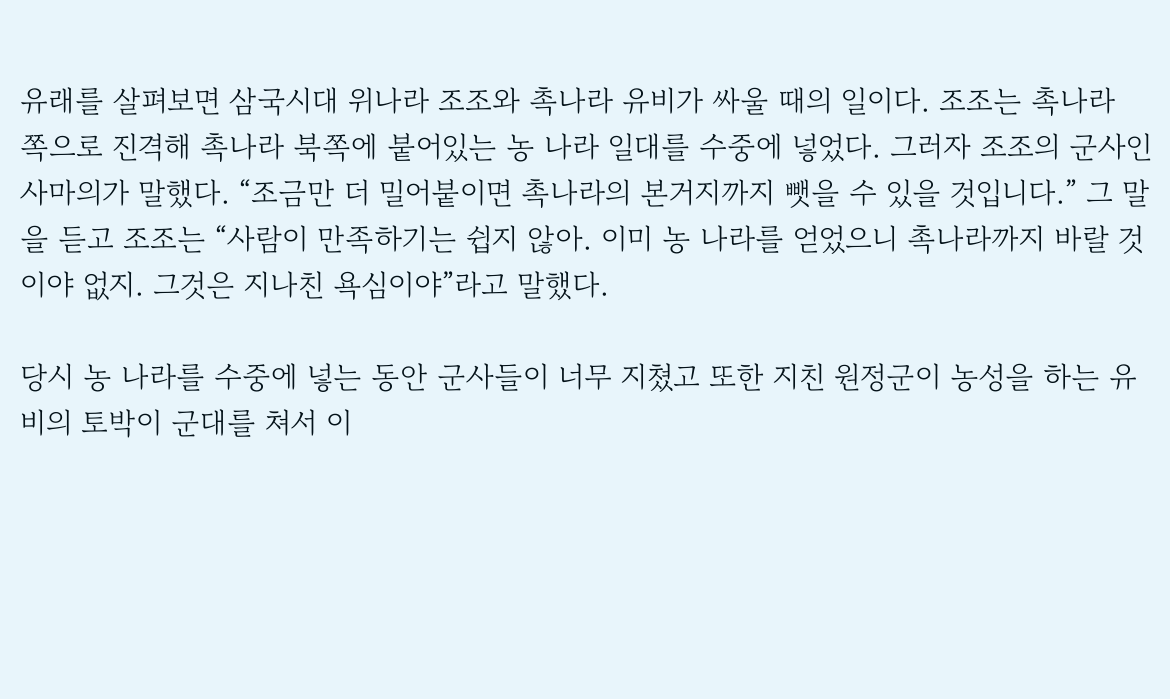유래를 살펴보면 삼국시대 위나라 조조와 촉나라 유비가 싸울 때의 일이다. 조조는 촉나라 쪽으로 진격해 촉나라 북쪽에 붙어있는 농 나라 일대를 수중에 넣었다. 그러자 조조의 군사인 사마의가 말했다. “조금만 더 밀어붙이면 촉나라의 본거지까지 뺏을 수 있을 것입니다.” 그 말을 듣고 조조는 “사람이 만족하기는 쉽지 않아. 이미 농 나라를 얻었으니 촉나라까지 바랄 것이야 없지. 그것은 지나친 욕심이야”라고 말했다.

당시 농 나라를 수중에 넣는 동안 군사들이 너무 지쳤고 또한 지친 원정군이 농성을 하는 유비의 토박이 군대를 쳐서 이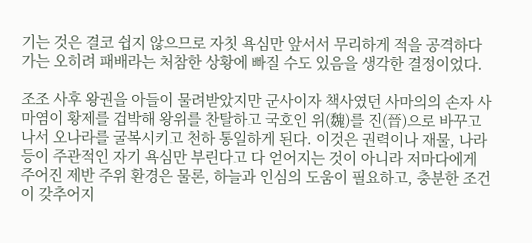기는 것은 결코 쉽지 않으므로 자칫 욕심만 앞서서 무리하게 적을 공격하다가는 오히려 패배라는 처참한 상황에 빠질 수도 있음을 생각한 결정이었다.

조조 사후 왕권을 아들이 물려받았지만 군사이자 책사였던 사마의의 손자 사마염이 황제를 겁박해 왕위를 찬탈하고 국호인 위(魏)를 진(晉)으로 바꾸고 나서 오나라를 굴복시키고 천하 통일하게 된다. 이것은 권력이나 재물, 나라 등이 주관적인 자기 욕심만 부린다고 다 얻어지는 것이 아니라 저마다에게 주어진 제반 주위 환경은 물론, 하늘과 인심의 도움이 필요하고, 충분한 조건이 갖추어지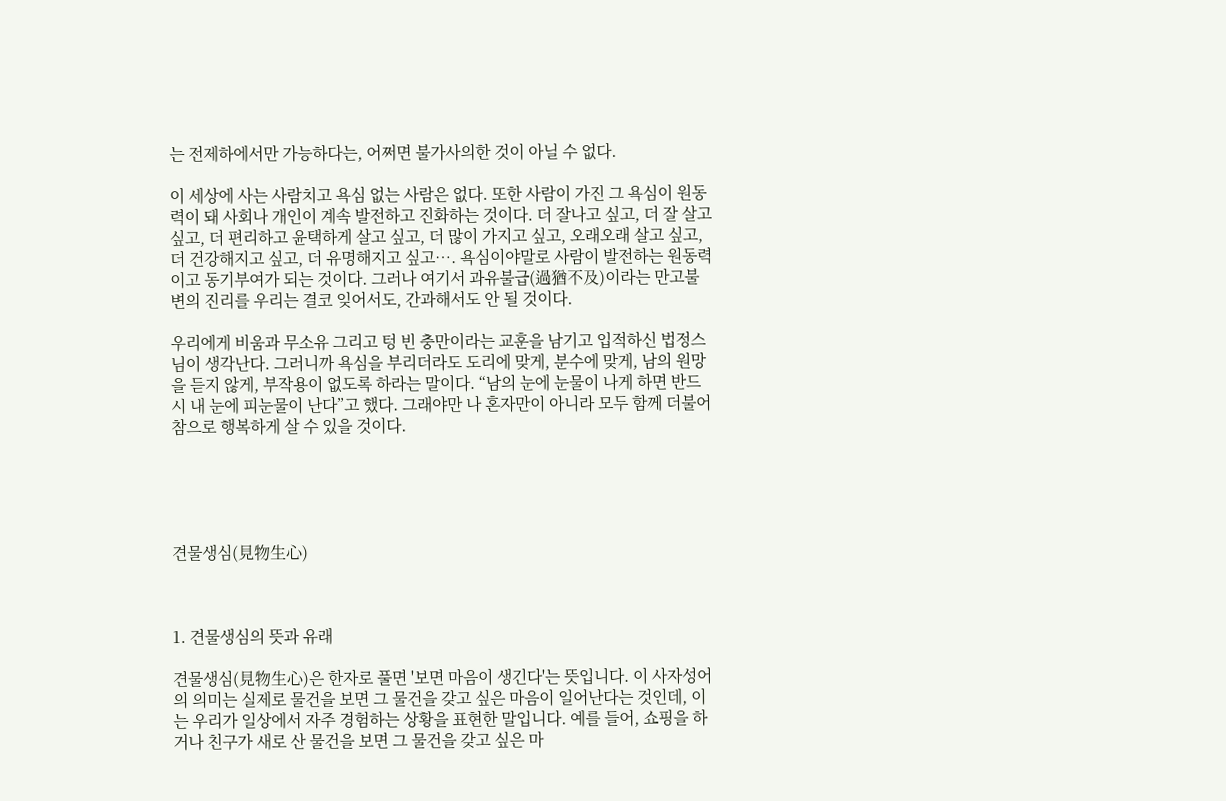는 전제하에서만 가능하다는, 어쩌면 불가사의한 것이 아닐 수 없다.

이 세상에 사는 사람치고 욕심 없는 사람은 없다. 또한 사람이 가진 그 욕심이 원동력이 돼 사회나 개인이 계속 발전하고 진화하는 것이다. 더 잘나고 싶고, 더 잘 살고 싶고, 더 편리하고 윤택하게 살고 싶고, 더 많이 가지고 싶고, 오래오래 살고 싶고, 더 건강해지고 싶고, 더 유명해지고 싶고…. 욕심이야말로 사람이 발전하는 원동력이고 동기부여가 되는 것이다. 그러나 여기서 과유불급(過猶不及)이라는 만고불변의 진리를 우리는 결코 잊어서도, 간과해서도 안 될 것이다.

우리에게 비움과 무소유 그리고 텅 빈 충만이라는 교훈을 남기고 입적하신 법정스님이 생각난다. 그러니까 욕심을 부리더라도 도리에 맞게, 분수에 맞게, 남의 원망을 듣지 않게, 부작용이 없도록 하라는 말이다. “남의 눈에 눈물이 나게 하면 반드시 내 눈에 피눈물이 난다”고 했다. 그래야만 나 혼자만이 아니라 모두 함께 더불어 참으로 행복하게 살 수 있을 것이다.





견물생심(見物生心)



1. 견물생심의 뜻과 유래

견물생심(見物生心)은 한자로 풀면 '보면 마음이 생긴다'는 뜻입니다. 이 사자성어의 의미는 실제로 물건을 보면 그 물건을 갖고 싶은 마음이 일어난다는 것인데, 이는 우리가 일상에서 자주 경험하는 상황을 표현한 말입니다. 예를 들어, 쇼핑을 하거나 친구가 새로 산 물건을 보면 그 물건을 갖고 싶은 마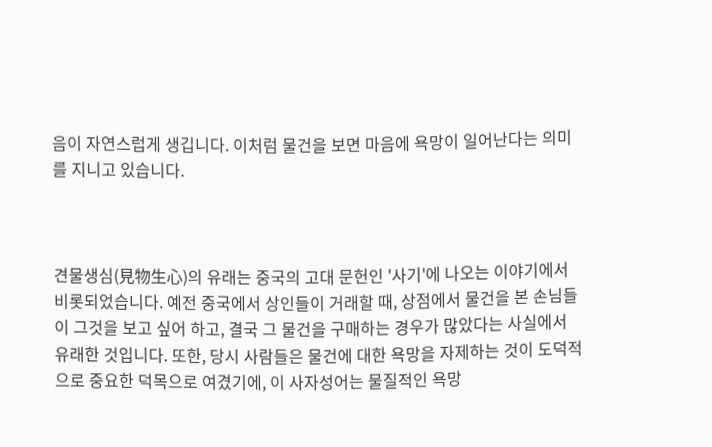음이 자연스럽게 생깁니다. 이처럼 물건을 보면 마음에 욕망이 일어난다는 의미를 지니고 있습니다.



견물생심(見物生心)의 유래는 중국의 고대 문헌인 '사기'에 나오는 이야기에서 비롯되었습니다. 예전 중국에서 상인들이 거래할 때, 상점에서 물건을 본 손님들이 그것을 보고 싶어 하고, 결국 그 물건을 구매하는 경우가 많았다는 사실에서 유래한 것입니다. 또한, 당시 사람들은 물건에 대한 욕망을 자제하는 것이 도덕적으로 중요한 덕목으로 여겼기에, 이 사자성어는 물질적인 욕망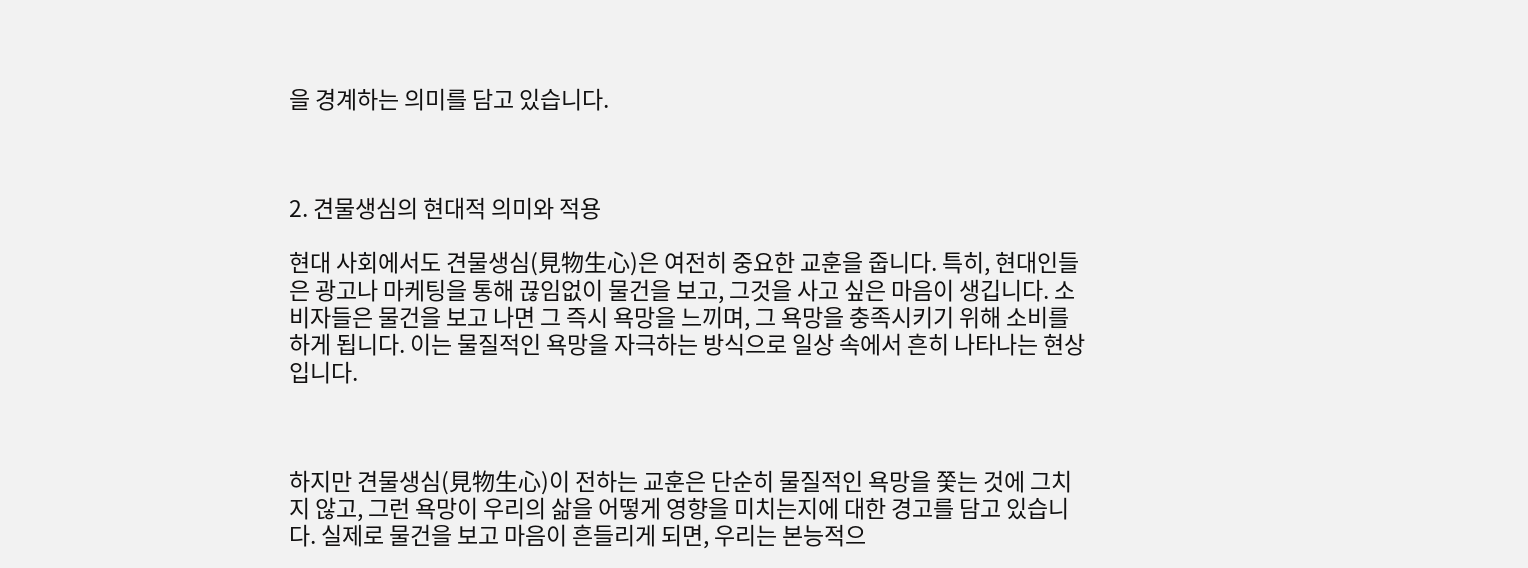을 경계하는 의미를 담고 있습니다.



2. 견물생심의 현대적 의미와 적용

현대 사회에서도 견물생심(見物生心)은 여전히 중요한 교훈을 줍니다. 특히, 현대인들은 광고나 마케팅을 통해 끊임없이 물건을 보고, 그것을 사고 싶은 마음이 생깁니다. 소비자들은 물건을 보고 나면 그 즉시 욕망을 느끼며, 그 욕망을 충족시키기 위해 소비를 하게 됩니다. 이는 물질적인 욕망을 자극하는 방식으로 일상 속에서 흔히 나타나는 현상입니다.



하지만 견물생심(見物生心)이 전하는 교훈은 단순히 물질적인 욕망을 쫓는 것에 그치지 않고, 그런 욕망이 우리의 삶을 어떻게 영향을 미치는지에 대한 경고를 담고 있습니다. 실제로 물건을 보고 마음이 흔들리게 되면, 우리는 본능적으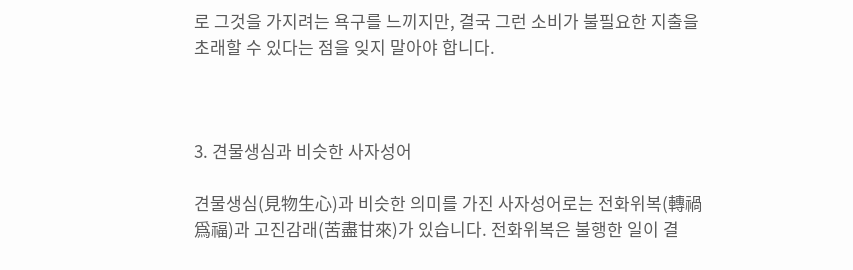로 그것을 가지려는 욕구를 느끼지만, 결국 그런 소비가 불필요한 지출을 초래할 수 있다는 점을 잊지 말아야 합니다.



3. 견물생심과 비슷한 사자성어

견물생심(見物生心)과 비슷한 의미를 가진 사자성어로는 전화위복(轉禍爲福)과 고진감래(苦盡甘來)가 있습니다. 전화위복은 불행한 일이 결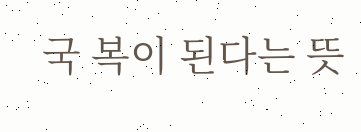국 복이 된다는 뜻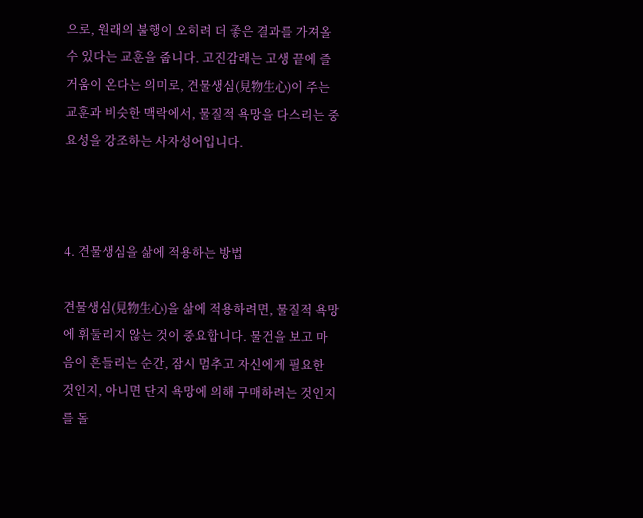으로, 원래의 불행이 오히려 더 좋은 결과를 가져올 수 있다는 교훈을 줍니다. 고진감래는 고생 끝에 즐거움이 온다는 의미로, 견물생심(見物生心)이 주는 교훈과 비슷한 맥락에서, 물질적 욕망을 다스리는 중요성을 강조하는 사자성어입니다.



4. 견물생심을 삶에 적용하는 방법

견물생심(見物生心)을 삶에 적용하려면, 물질적 욕망에 휘둘리지 않는 것이 중요합니다. 물건을 보고 마음이 흔들리는 순간, 잠시 멈추고 자신에게 필요한 것인지, 아니면 단지 욕망에 의해 구매하려는 것인지를 돌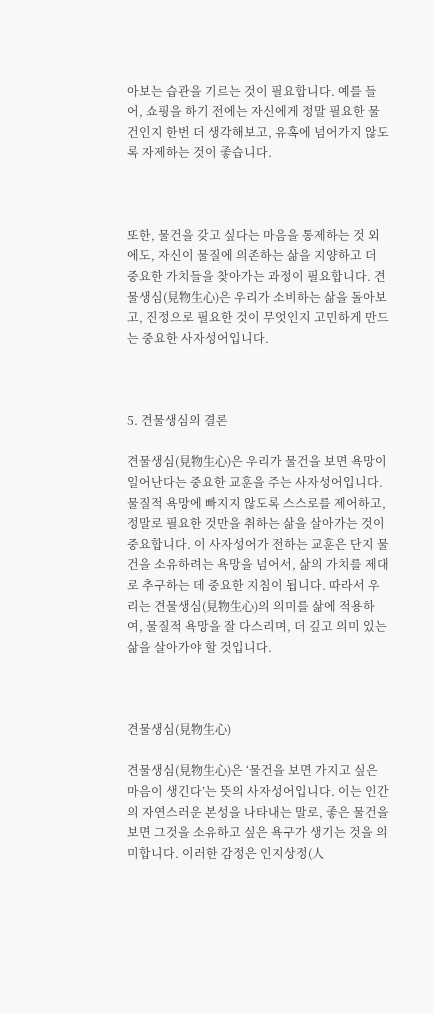아보는 습관을 기르는 것이 필요합니다. 예를 들어, 쇼핑을 하기 전에는 자신에게 정말 필요한 물건인지 한번 더 생각해보고, 유혹에 넘어가지 않도록 자제하는 것이 좋습니다.



또한, 물건을 갖고 싶다는 마음을 통제하는 것 외에도, 자신이 물질에 의존하는 삶을 지양하고 더 중요한 가치들을 찾아가는 과정이 필요합니다. 견물생심(見物生心)은 우리가 소비하는 삶을 돌아보고, 진정으로 필요한 것이 무엇인지 고민하게 만드는 중요한 사자성어입니다.



5. 견물생심의 결론

견물생심(見物生心)은 우리가 물건을 보면 욕망이 일어난다는 중요한 교훈을 주는 사자성어입니다. 물질적 욕망에 빠지지 않도록 스스로를 제어하고, 정말로 필요한 것만을 취하는 삶을 살아가는 것이 중요합니다. 이 사자성어가 전하는 교훈은 단지 물건을 소유하려는 욕망을 넘어서, 삶의 가치를 제대로 추구하는 데 중요한 지침이 됩니다. 따라서 우리는 견물생심(見物生心)의 의미를 삶에 적용하여, 물질적 욕망을 잘 다스리며, 더 깊고 의미 있는 삶을 살아가야 할 것입니다.



견물생심(見物生心)

견물생심(見物生心)은 ‘물건을 보면 가지고 싶은 마음이 생긴다’는 뜻의 사자성어입니다. 이는 인간의 자연스러운 본성을 나타내는 말로, 좋은 물건을 보면 그것을 소유하고 싶은 욕구가 생기는 것을 의미합니다. 이러한 감정은 인지상정(人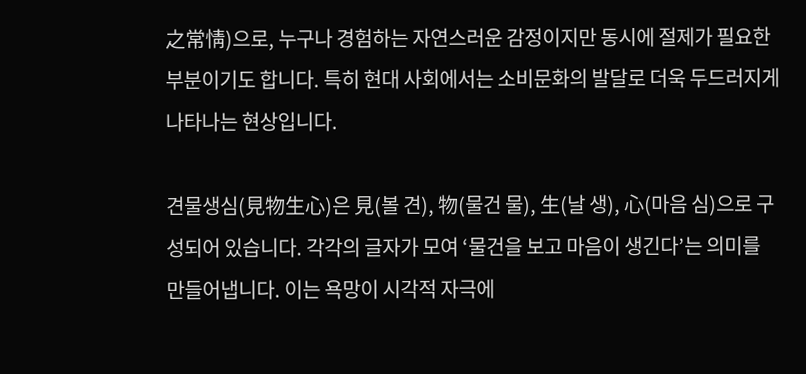之常情)으로, 누구나 경험하는 자연스러운 감정이지만 동시에 절제가 필요한 부분이기도 합니다. 특히 현대 사회에서는 소비문화의 발달로 더욱 두드러지게 나타나는 현상입니다.

견물생심(見物生心)은 見(볼 견), 物(물건 물), 生(날 생), 心(마음 심)으로 구성되어 있습니다. 각각의 글자가 모여 ‘물건을 보고 마음이 생긴다’는 의미를 만들어냅니다. 이는 욕망이 시각적 자극에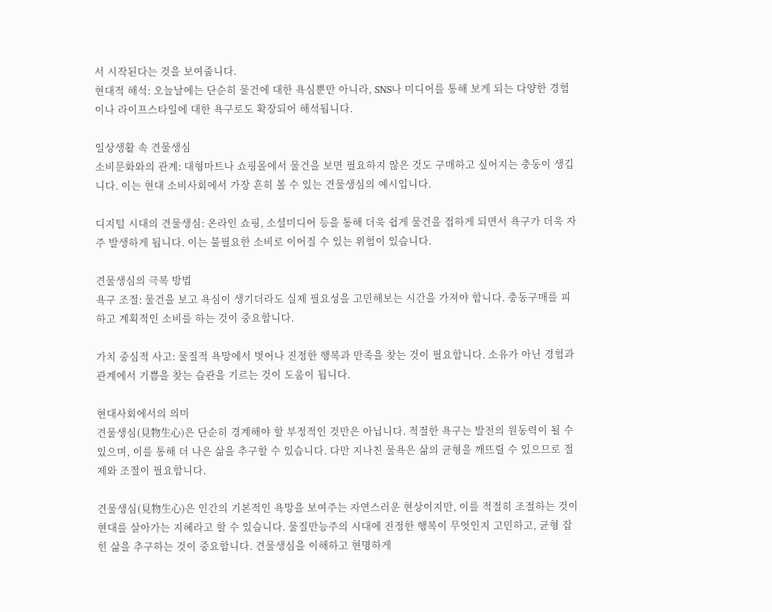서 시작된다는 것을 보여줍니다.
현대적 해석: 오늘날에는 단순히 물건에 대한 욕심뿐만 아니라, SNS나 미디어를 통해 보게 되는 다양한 경험이나 라이프스타일에 대한 욕구로도 확장되어 해석됩니다.

일상생활 속 견물생심
소비문화와의 관계: 대형마트나 쇼핑몰에서 물건을 보면 필요하지 않은 것도 구매하고 싶어지는 충동이 생깁니다. 이는 현대 소비사회에서 가장 흔히 볼 수 있는 견물생심의 예시입니다.

디지털 시대의 견물생심: 온라인 쇼핑, 소셜미디어 등을 통해 더욱 쉽게 물건을 접하게 되면서 욕구가 더욱 자주 발생하게 됩니다. 이는 불필요한 소비로 이어질 수 있는 위험이 있습니다.

견물생심의 극복 방법
욕구 조절: 물건을 보고 욕심이 생기더라도 실제 필요성을 고민해보는 시간을 가져야 합니다. 충동구매를 피하고 계획적인 소비를 하는 것이 중요합니다.

가치 중심적 사고: 물질적 욕망에서 벗어나 진정한 행복과 만족을 찾는 것이 필요합니다. 소유가 아닌 경험과 관계에서 기쁨을 찾는 습관을 기르는 것이 도움이 됩니다.

현대사회에서의 의미
견물생심(見物生心)은 단순히 경계해야 할 부정적인 것만은 아닙니다. 적절한 욕구는 발전의 원동력이 될 수 있으며, 이를 통해 더 나은 삶을 추구할 수 있습니다. 다만 지나친 물욕은 삶의 균형을 깨뜨릴 수 있으므로 절제와 조절이 필요합니다.

견물생심(見物生心)은 인간의 기본적인 욕망을 보여주는 자연스러운 현상이지만, 이를 적절히 조절하는 것이 현대를 살아가는 지혜라고 할 수 있습니다. 물질만능주의 시대에 진정한 행복이 무엇인지 고민하고, 균형 잡힌 삶을 추구하는 것이 중요합니다. 견물생심을 이해하고 현명하게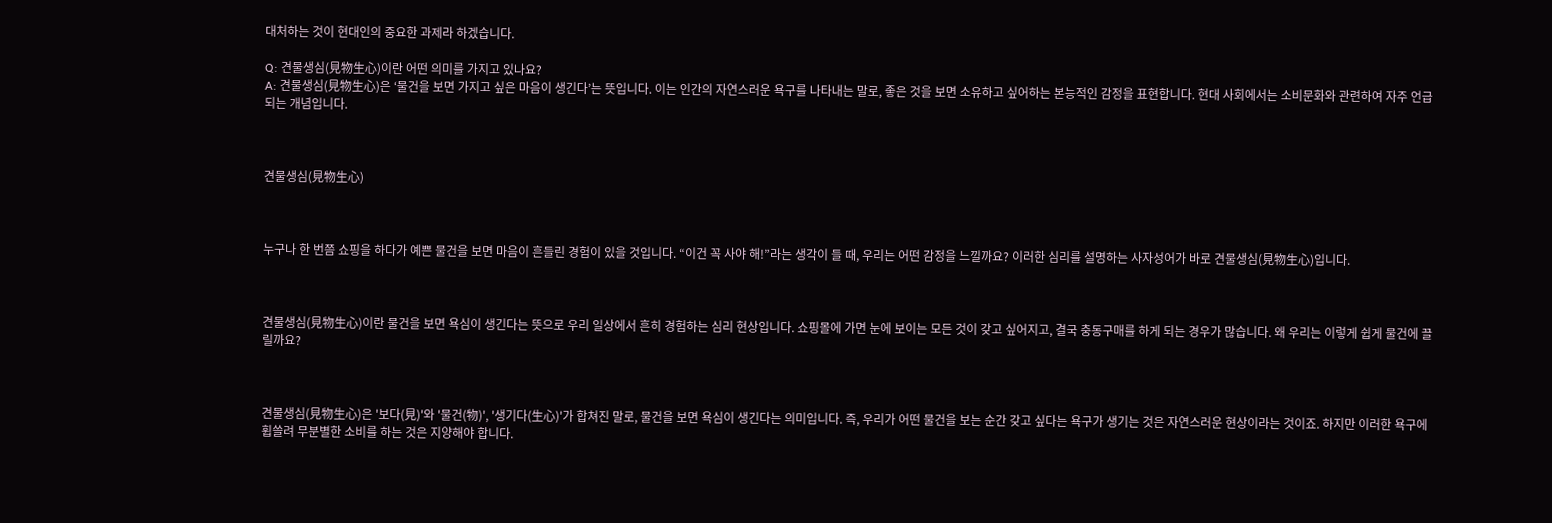대처하는 것이 현대인의 중요한 과제라 하겠습니다.

Q: 견물생심(見物生心)이란 어떤 의미를 가지고 있나요?
A: 견물생심(見物生心)은 ‘물건을 보면 가지고 싶은 마음이 생긴다’는 뜻입니다. 이는 인간의 자연스러운 욕구를 나타내는 말로, 좋은 것을 보면 소유하고 싶어하는 본능적인 감정을 표현합니다. 현대 사회에서는 소비문화와 관련하여 자주 언급되는 개념입니다.



견물생심(見物生心)



누구나 한 번쯤 쇼핑을 하다가 예쁜 물건을 보면 마음이 흔들린 경험이 있을 것입니다. “이건 꼭 사야 해!”라는 생각이 들 때, 우리는 어떤 감정을 느낄까요? 이러한 심리를 설명하는 사자성어가 바로 견물생심(見物生心)입니다.



견물생심(見物生心)이란 물건을 보면 욕심이 생긴다는 뜻으로 우리 일상에서 흔히 경험하는 심리 현상입니다. 쇼핑몰에 가면 눈에 보이는 모든 것이 갖고 싶어지고, 결국 충동구매를 하게 되는 경우가 많습니다. 왜 우리는 이렇게 쉽게 물건에 끌릴까요?



견물생심(見物生心)은 '보다(見)'와 '물건(物)', '생기다(生心)'가 합쳐진 말로, 물건을 보면 욕심이 생긴다는 의미입니다. 즉, 우리가 어떤 물건을 보는 순간 갖고 싶다는 욕구가 생기는 것은 자연스러운 현상이라는 것이죠. 하지만 이러한 욕구에 휩쓸려 무분별한 소비를 하는 것은 지양해야 합니다.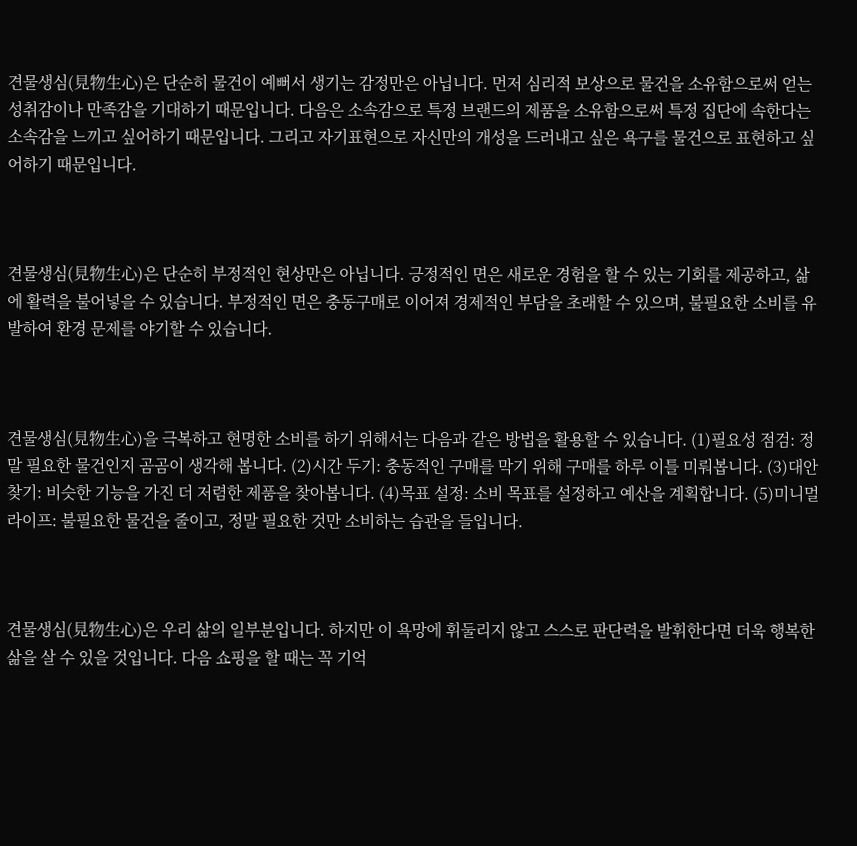견물생심(見物生心)은 단순히 물건이 예뻐서 생기는 감정만은 아닙니다. 먼저 심리적 보상으로 물건을 소유함으로써 얻는 성취감이나 만족감을 기대하기 때문입니다. 다음은 소속감으로 특정 브랜드의 제품을 소유함으로써 특정 집단에 속한다는 소속감을 느끼고 싶어하기 때문입니다. 그리고 자기표현으로 자신만의 개성을 드러내고 싶은 욕구를 물건으로 표현하고 싶어하기 때문입니다.



견물생심(見物生心)은 단순히 부정적인 현상만은 아닙니다. 긍정적인 면은 새로운 경험을 할 수 있는 기회를 제공하고, 삶에 활력을 불어넣을 수 있습니다. 부정적인 면은 충동구매로 이어져 경제적인 부담을 초래할 수 있으며, 불필요한 소비를 유발하여 환경 문제를 야기할 수 있습니다.



견물생심(見物生心)을 극복하고 현명한 소비를 하기 위해서는 다음과 같은 방법을 활용할 수 있습니다. (1)필요성 점검: 정말 필요한 물건인지 곰곰이 생각해 봅니다. (2)시간 두기: 충동적인 구매를 막기 위해 구매를 하루 이틀 미뤄봅니다. (3)대안 찾기: 비슷한 기능을 가진 더 저렴한 제품을 찾아봅니다. (4)목표 설정: 소비 목표를 설정하고 예산을 계획합니다. (5)미니멀 라이프: 불필요한 물건을 줄이고, 정말 필요한 것만 소비하는 습관을 들입니다.



견물생심(見物生心)은 우리 삶의 일부분입니다. 하지만 이 욕망에 휘둘리지 않고 스스로 판단력을 발휘한다면 더욱 행복한 삶을 살 수 있을 것입니다. 다음 쇼핑을 할 때는 꼭 기억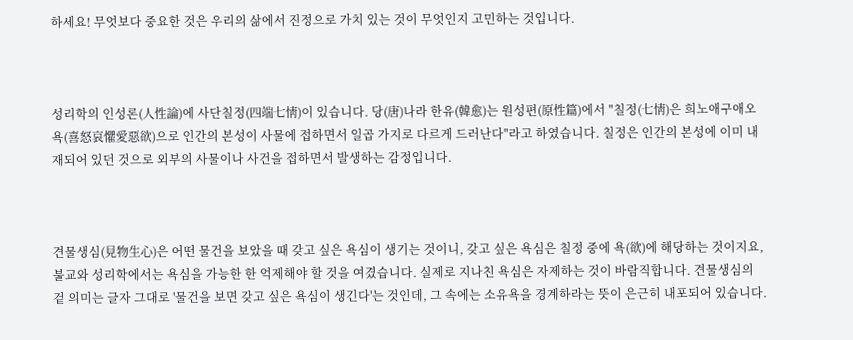하세요! 무엇보다 중요한 것은 우리의 삶에서 진정으로 가치 있는 것이 무엇인지 고민하는 것입니다.



성리학의 인성론(人性論)에 사단칠정(四端七情)이 있습니다. 당(唐)나라 한유(韓愈)는 원성편(原性篇)에서 "칠정(七情)은 희노애구애오욕(喜怒哀懼愛惡欲)으로 인간의 본성이 사물에 접하면서 일곱 가지로 다르게 드러난다"라고 하였습니다. 칠정은 인간의 본성에 이미 내재되어 있던 것으로 외부의 사물이나 사건을 접하면서 발생하는 감정입니다.



견물생심(見物生心)은 어떤 물건을 보았을 때 갖고 싶은 욕심이 생기는 것이니, 갖고 싶은 욕심은 칠정 중에 욕(欲)에 해당하는 것이지요, 불교와 성리학에서는 욕심을 가능한 한 억제해야 할 것을 여겼습니다. 실제로 지나친 욕심은 자제하는 것이 바람직합니다. 견물생심의 겉 의미는 글자 그대로 '물건을 보면 갖고 싶은 욕심이 생긴다'는 것인데, 그 속에는 소유욕을 경계하라는 뜻이 은근히 내포되어 있습니다.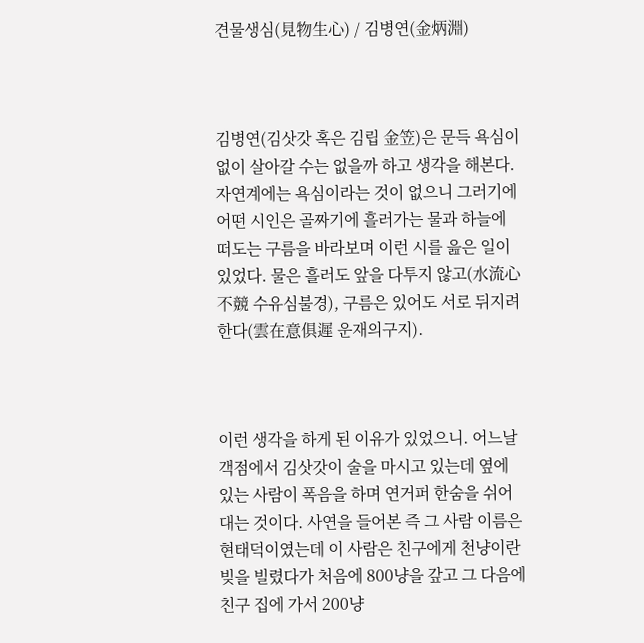견물생심(見物生心) / 김병연(金炳淵)



김병연(김삿갓 혹은 김립 金笠)은 문득 욕심이 없이 살아갈 수는 없을까 하고 생각을 해본다. 자연계에는 욕심이라는 것이 없으니 그러기에 어떤 시인은 골짜기에 흘러가는 물과 하늘에 떠도는 구름을 바라보며 이런 시를 읊은 일이 있었다. 물은 흘러도 앞을 다투지 않고(水流心不競 수유심불경), 구름은 있어도 서로 뒤지려 한다(雲在意俱遲 운재의구지).



이런 생각을 하게 된 이유가 있었으니. 어느날 객점에서 김삿갓이 술을 마시고 있는데 옆에 있는 사람이 폭음을 하며 연거퍼 한숨을 쉬어대는 것이다. 사연을 들어본 즉 그 사람 이름은 현태덕이였는데 이 사람은 친구에게 천냥이란 빚을 빌렸다가 처음에 800냥을 갚고 그 다음에 친구 집에 가서 200냥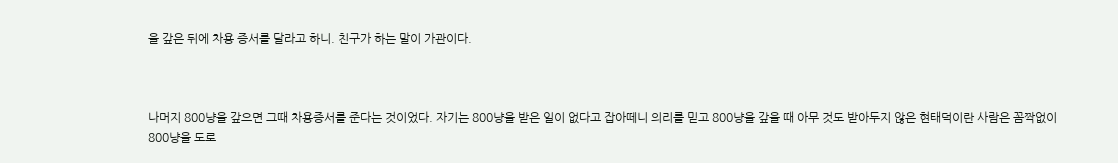을 갚은 뒤에 차용 증서를 달라고 하니. 친구가 하는 말이 가관이다.



나머지 800냥을 갚으면 그때 차용증서를 준다는 것이었다. 자기는 800냥을 받은 일이 없다고 잡아떼니 의리를 믿고 800냥을 갚을 때 아무 것도 받아두지 않은 현태덕이란 사람은 꼼짝없이 800냥을 도로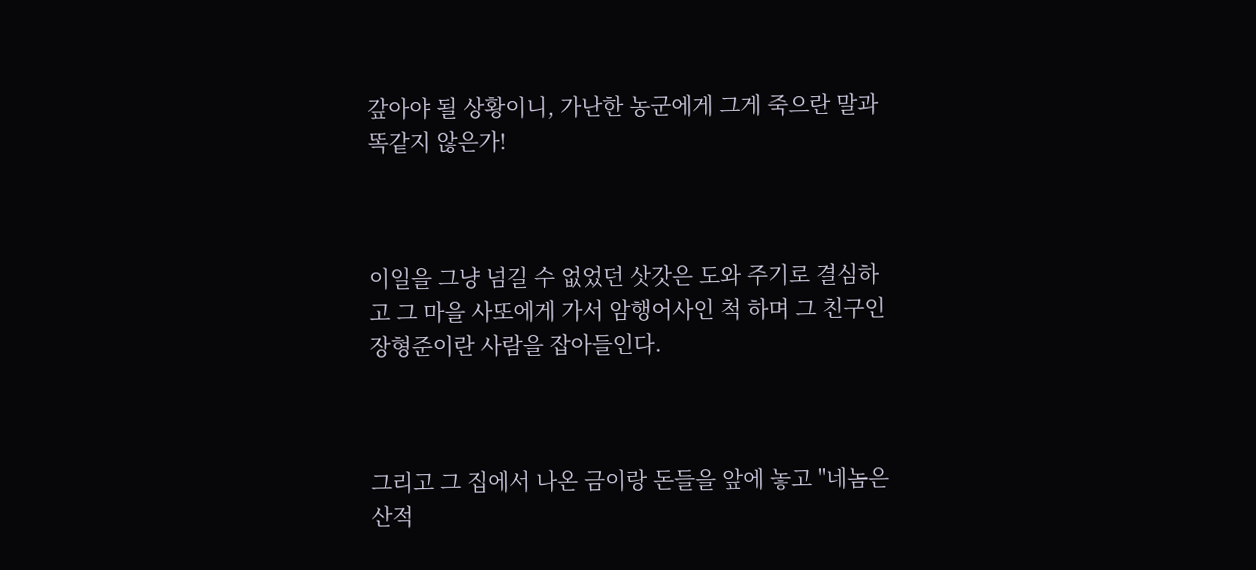갚아야 될 상황이니, 가난한 농군에게 그게 죽으란 말과 똑같지 않은가!



이일을 그냥 넘길 수 없었던 삿갓은 도와 주기로 결심하고 그 마을 사또에게 가서 암행어사인 척 하며 그 친구인 장형준이란 사람을 잡아들인다.



그리고 그 집에서 나온 금이랑 돈들을 앞에 놓고 "네놈은 산적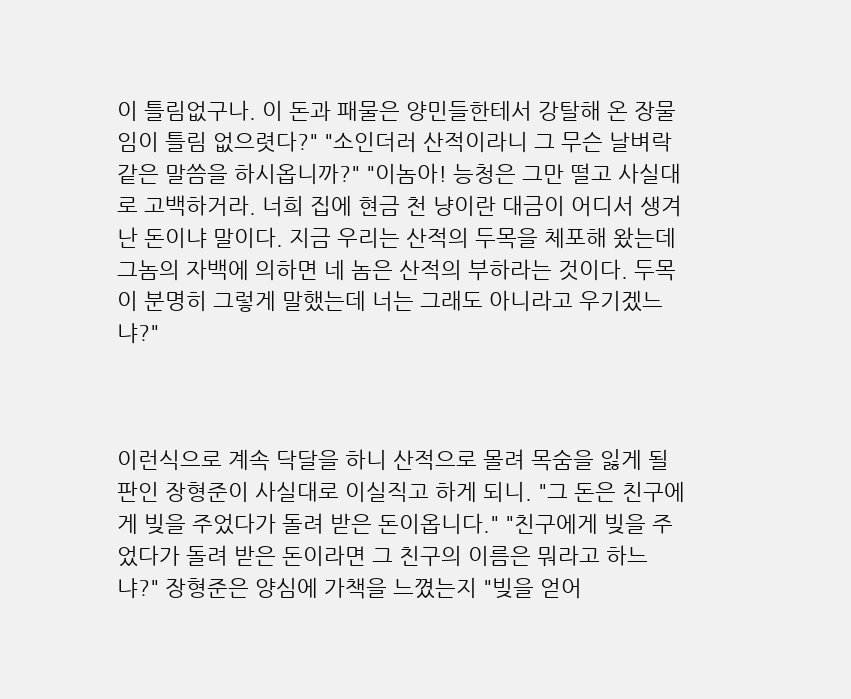이 틀림없구나. 이 돈과 패물은 양민들한테서 강탈해 온 장물임이 틀림 없으렷다?" "소인더러 산적이라니 그 무슨 날벼락 같은 말씀을 하시옵니까?" "이놈아! 능청은 그만 떨고 사실대로 고백하거라. 너희 집에 현금 천 냥이란 대금이 어디서 생겨난 돈이냐 말이다. 지금 우리는 산적의 두목을 체포해 왔는데 그놈의 자백에 의하면 네 놈은 산적의 부하라는 것이다. 두목이 분명히 그렇게 말했는데 너는 그래도 아니라고 우기겠느냐?"



이런식으로 계속 닥달을 하니 산적으로 몰려 목숨을 잃게 될 판인 장형준이 사실대로 이실직고 하게 되니. "그 돈은 친구에게 빚을 주었다가 돌려 받은 돈이옵니다." "친구에게 빚을 주었다가 돌려 받은 돈이라면 그 친구의 이름은 뭐라고 하느냐?" 장형준은 양심에 가책을 느꼈는지 "빚을 얻어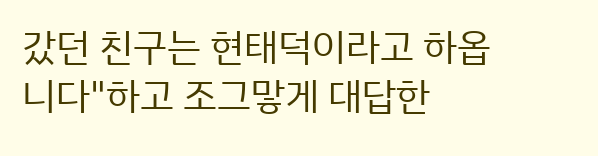갔던 친구는 현태덕이라고 하옵니다"하고 조그맣게 대답한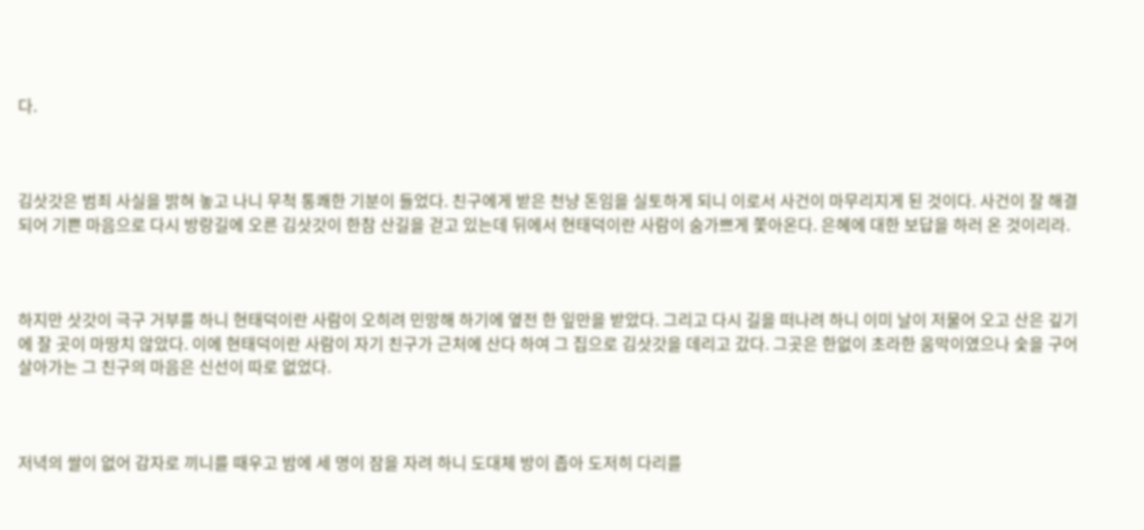다.



김삿갓은 범죄 사실을 밝혀 놓고 나니 무척 통쾌한 기분이 들었다. 친구에게 받은 천냥 돈임을 실토하게 되니 이로서 사건이 마무리지게 된 것이다. 사건이 잘 해결되어 기쁜 마음으로 다시 방랑길에 오른 김삿갓이 한참 산길을 걷고 있는데 뒤에서 현태덕이란 사람이 숨가쁘게 쫓아온다. 은혜에 대한 보답을 하러 온 것이리라.



하지만 삿갓이 극구 거부를 하니 현태덕이란 사람이 오히려 민망해 하기에 옆전 한 잎만을 받았다. 그리고 다시 길을 떠나려 하니 이미 날이 저물어 오고 산은 깊기에 잘 곳이 마땅치 않았다. 이에 현태덕이란 사람이 자기 친구가 근처에 산다 하여 그 집으로 김삿갓을 데리고 갔다. 그곳은 한없이 초라한 움막이였으나 숯을 구어 살아가는 그 친구의 마음은 신선이 따로 없었다.



저녁의 쌀이 없어 감자로 끼니를 때우고 밤에 세 명이 잠을 자려 하니 도대체 방이 좁아 도저히 다리를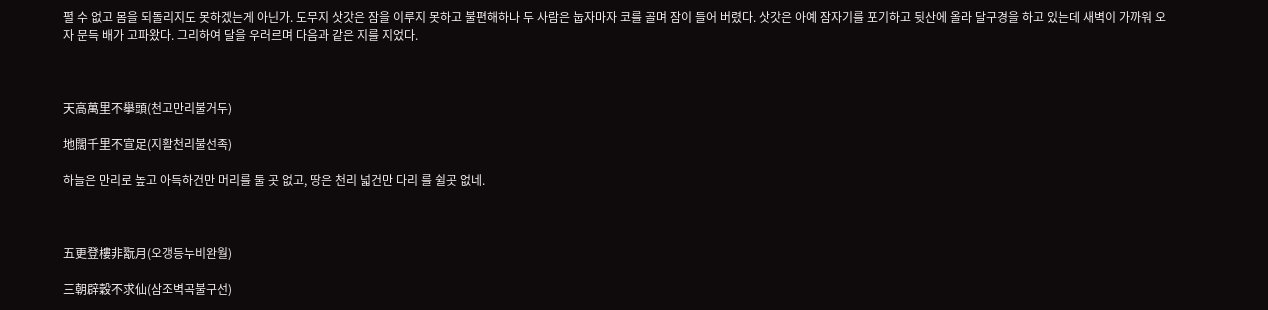펼 수 없고 몸을 되돌리지도 못하겠는게 아닌가. 도무지 삿갓은 잠을 이루지 못하고 불편해하나 두 사람은 눕자마자 코를 골며 잠이 들어 버렸다. 삿갓은 아예 잠자기를 포기하고 뒷산에 올라 달구경을 하고 있는데 새벽이 가까워 오자 문득 배가 고파왔다. 그리하여 달을 우러르며 다음과 같은 지를 지었다.



天高萬里不擧頭(천고만리불거두)

地闊千里不宣足(지활천리불선족)

하늘은 만리로 높고 아득하건만 머리를 둘 곳 없고, 땅은 천리 넓건만 다리 를 쉴곳 없네.



五更登樓非翫月(오갱등누비완월)

三朝辟穀不求仙(삼조벽곡불구선)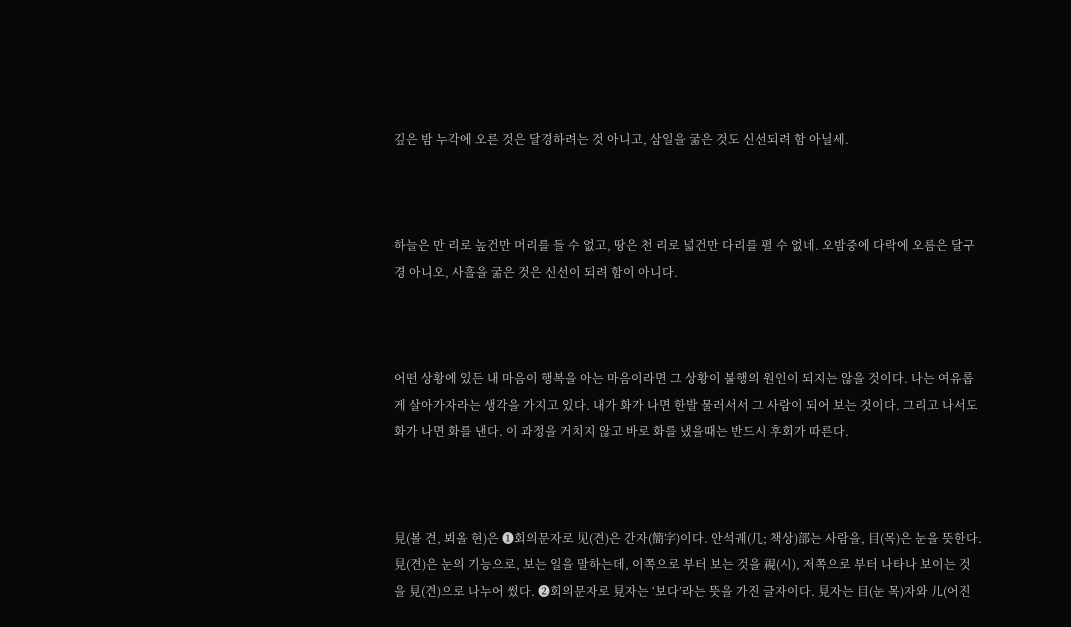깊은 밤 누각에 오른 것은 달경하려는 것 아니고, 삼일을 굶은 것도 신선되려 함 아닐세.



하늘은 만 리로 높건만 머리를 들 수 없고, 땅은 천 리로 넓건만 다리를 펼 수 없네. 오밤중에 다락에 오름은 달구경 아니오, 사흘을 굶은 것은 신선이 되려 함이 아니다.



어떤 상황에 있든 내 마음이 행복을 아는 마음이라면 그 상황이 불행의 원인이 되지는 않을 것이다. 나는 여유롭게 살아가자라는 생각을 가지고 있다. 내가 화가 나면 한발 물러서서 그 사람이 되어 보는 것이다. 그리고 나서도 화가 나면 화를 낸다. 이 과정을 거치지 않고 바로 화를 냈을때는 반드시 후회가 따른다.



見(볼 견, 뵈올 현)은 ❶회의문자로 见(견)은 간자(簡字)이다. 안석궤(几; 책상)部는 사람을, 目(목)은 눈을 뜻한다. 見(견)은 눈의 기능으로, 보는 일을 말하는데, 이쪽으로 부터 보는 것을 視(시), 저쪽으로 부터 나타나 보이는 것을 見(견)으로 나누어 썼다. ❷회의문자로 見자는 ‘보다’라는 뜻을 가진 글자이다. 見자는 目(눈 목)자와 儿(어진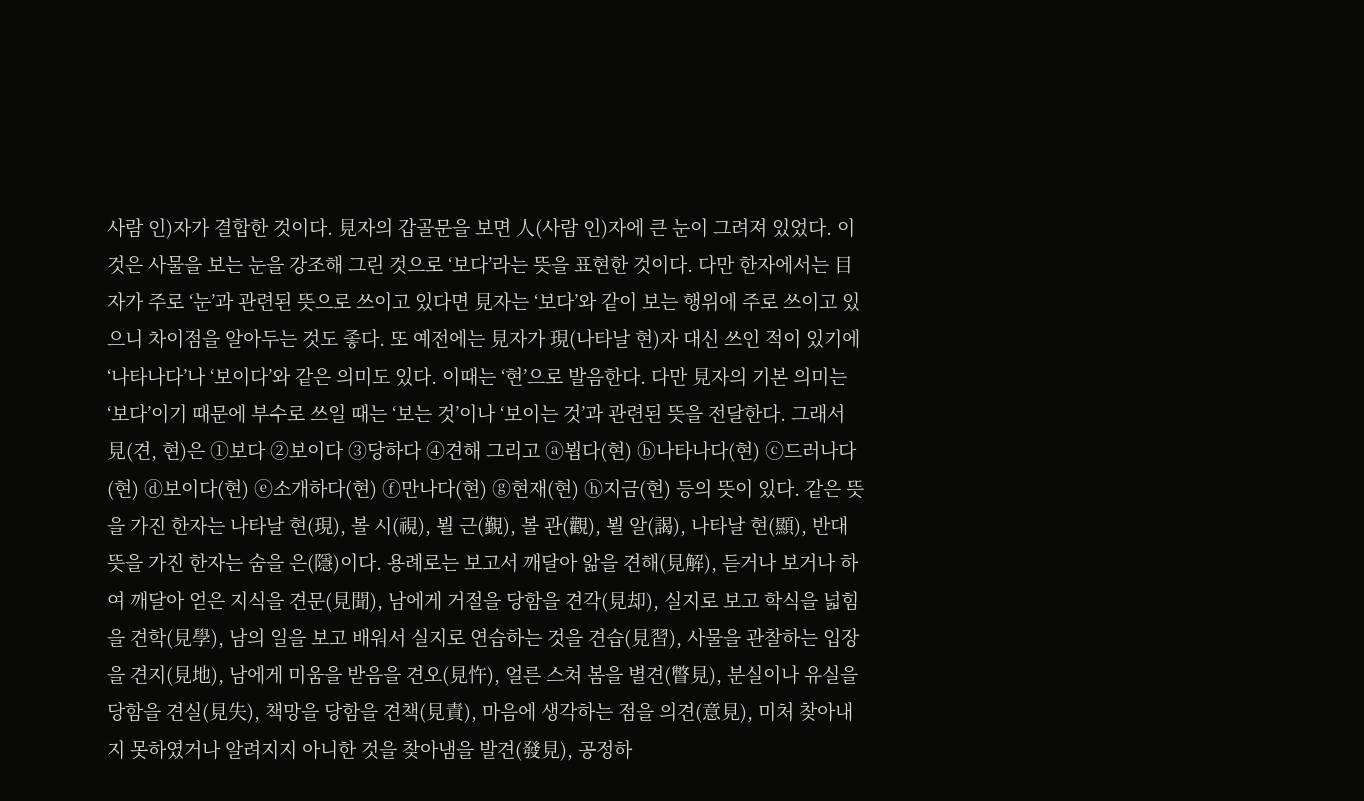사람 인)자가 결합한 것이다. 見자의 갑골문을 보면 人(사람 인)자에 큰 눈이 그려져 있었다. 이것은 사물을 보는 눈을 강조해 그린 것으로 ‘보다’라는 뜻을 표현한 것이다. 다만 한자에서는 目자가 주로 ‘눈’과 관련된 뜻으로 쓰이고 있다면 見자는 ‘보다’와 같이 보는 행위에 주로 쓰이고 있으니 차이점을 알아두는 것도 좋다. 또 예전에는 見자가 現(나타날 현)자 대신 쓰인 적이 있기에 ‘나타나다’나 ‘보이다’와 같은 의미도 있다. 이때는 ‘현’으로 발음한다. 다만 見자의 기본 의미는 ‘보다’이기 때문에 부수로 쓰일 때는 ‘보는 것’이나 ‘보이는 것’과 관련된 뜻을 전달한다. 그래서 見(견, 현)은 ①보다 ②보이다 ③당하다 ④견해 그리고 ⓐ뵙다(현) ⓑ나타나다(현) ⓒ드러나다(현) ⓓ보이다(현) ⓔ소개하다(현) ⓕ만나다(현) ⓖ현재(현) ⓗ지금(현) 등의 뜻이 있다. 같은 뜻을 가진 한자는 나타날 현(現), 볼 시(視), 뵐 근(覲), 볼 관(觀), 뵐 알(謁), 나타날 현(顯), 반대 뜻을 가진 한자는 숨을 은(隱)이다. 용례로는 보고서 깨달아 앎을 견해(見解), 듣거나 보거나 하여 깨달아 얻은 지식을 견문(見聞), 남에게 거절을 당함을 견각(見却), 실지로 보고 학식을 넓힘을 견학(見學), 남의 일을 보고 배워서 실지로 연습하는 것을 견습(見習), 사물을 관찰하는 입장을 견지(見地), 남에게 미움을 받음을 견오(見忤), 얼른 스쳐 봄을 별견(瞥見), 분실이나 유실을 당함을 견실(見失), 책망을 당함을 견책(見責), 마음에 생각하는 점을 의견(意見), 미처 찾아내지 못하였거나 알려지지 아니한 것을 찾아냄을 발견(發見), 공정하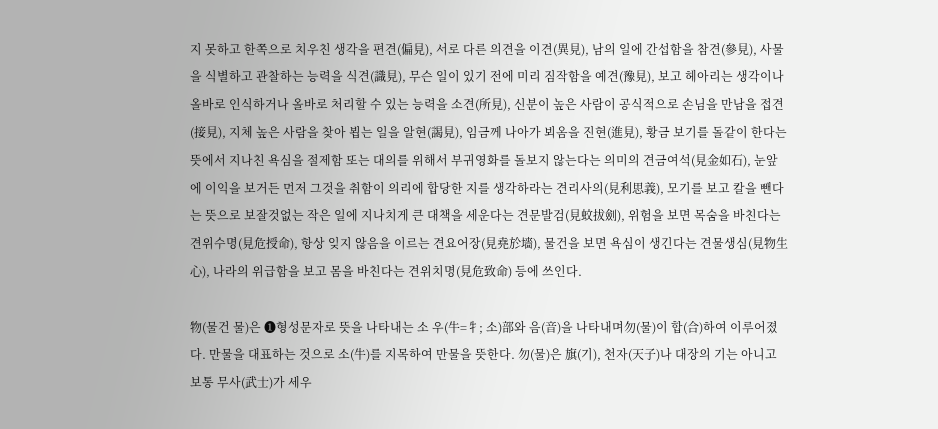지 못하고 한쪽으로 치우친 생각을 편견(偏見), 서로 다른 의견을 이견(異見), 남의 일에 간섭함을 참견(參見), 사물을 식별하고 관찰하는 능력을 식견(識見), 무슨 일이 있기 전에 미리 짐작함을 예견(豫見), 보고 헤아리는 생각이나 올바로 인식하거나 올바로 처리할 수 있는 능력을 소견(所見), 신분이 높은 사람이 공식적으로 손님을 만남을 접견(接見), 지체 높은 사람을 찾아 뵙는 일을 알현(謁見), 임금께 나아가 뵈옴을 진현(進見), 황금 보기를 돌같이 한다는 뜻에서 지나친 욕심을 절제함 또는 대의를 위해서 부귀영화를 돌보지 않는다는 의미의 견금여석(見金如石), 눈앞에 이익을 보거든 먼저 그것을 취함이 의리에 합당한 지를 생각하라는 견리사의(見利思義), 모기를 보고 칼을 뺀다는 뜻으로 보잘것없는 작은 일에 지나치게 큰 대책을 세운다는 견문발검(見蚊拔劍), 위험을 보면 목숨을 바친다는 견위수명(見危授命), 항상 잊지 않음을 이르는 견요어장(見堯於墻), 물건을 보면 욕심이 생긴다는 견물생심(見物生心), 나라의 위급함을 보고 몸을 바친다는 견위치명(見危致命) 등에 쓰인다.

物(물건 물)은 ❶형성문자로 뜻을 나타내는 소 우(牛=牜; 소)部와 음(音)을 나타내며勿(물)이 합(合)하여 이루어졌다. 만물을 대표하는 것으로 소(牛)를 지목하여 만물을 뜻한다. 勿(물)은 旗(기), 천자(天子)나 대장의 기는 아니고 보통 무사(武士)가 세우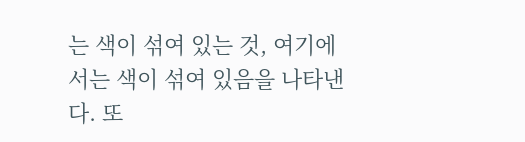는 색이 섞여 있는 것, 여기에서는 색이 섞여 있음을 나타낸다. 또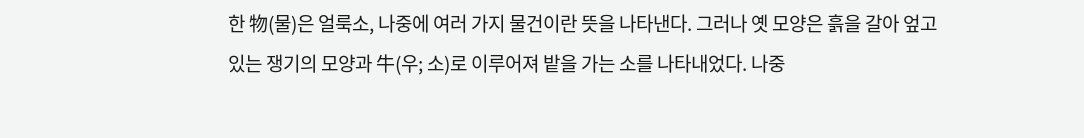한 物(물)은 얼룩소, 나중에 여러 가지 물건이란 뜻을 나타낸다. 그러나 옛 모양은 흙을 갈아 엎고 있는 쟁기의 모양과 牛(우; 소)로 이루어져 밭을 가는 소를 나타내었다. 나중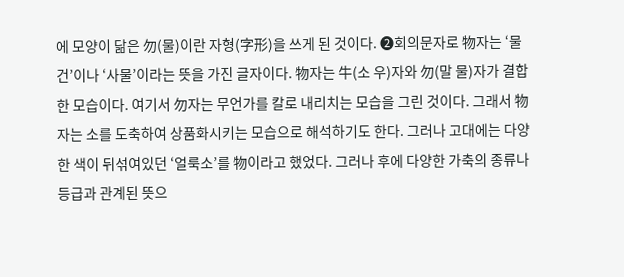에 모양이 닮은 勿(물)이란 자형(字形)을 쓰게 된 것이다. ❷회의문자로 物자는 ‘물건’이나 ‘사물’이라는 뜻을 가진 글자이다. 物자는 牛(소 우)자와 勿(말 물)자가 결합한 모습이다. 여기서 勿자는 무언가를 칼로 내리치는 모습을 그린 것이다. 그래서 物자는 소를 도축하여 상품화시키는 모습으로 해석하기도 한다. 그러나 고대에는 다양한 색이 뒤섞여있던 ‘얼룩소’를 物이라고 했었다. 그러나 후에 다양한 가축의 종류나 등급과 관계된 뜻으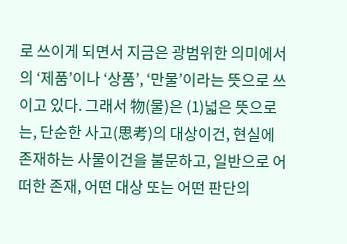로 쓰이게 되면서 지금은 광범위한 의미에서의 ‘제품’이나 ‘상품’, ‘만물’이라는 뜻으로 쓰이고 있다. 그래서 物(물)은 (1)넓은 뜻으로는, 단순한 사고(思考)의 대상이건, 현실에 존재하는 사물이건을 불문하고, 일반으로 어떠한 존재, 어떤 대상 또는 어떤 판단의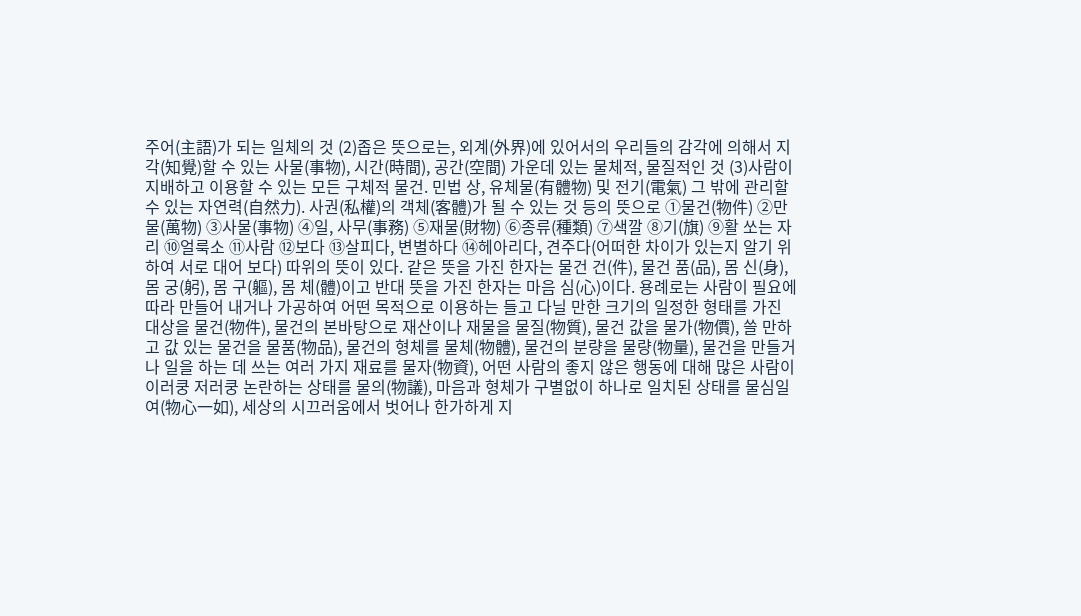주어(主語)가 되는 일체의 것 (2)좁은 뜻으로는, 외계(外界)에 있어서의 우리들의 감각에 의해서 지각(知覺)할 수 있는 사물(事物), 시간(時間), 공간(空間) 가운데 있는 물체적, 물질적인 것 (3)사람이 지배하고 이용할 수 있는 모든 구체적 물건. 민법 상, 유체물(有體物) 및 전기(電氣) 그 밖에 관리할 수 있는 자연력(自然力). 사권(私權)의 객체(客體)가 될 수 있는 것 등의 뜻으로 ①물건(物件) ②만물(萬物) ③사물(事物) ④일, 사무(事務) ⑤재물(財物) ⑥종류(種類) ⑦색깔 ⑧기(旗) ⑨활 쏘는 자리 ⑩얼룩소 ⑪사람 ⑫보다 ⑬살피다, 변별하다 ⑭헤아리다, 견주다(어떠한 차이가 있는지 알기 위하여 서로 대어 보다) 따위의 뜻이 있다. 같은 뜻을 가진 한자는 물건 건(件), 물건 품(品), 몸 신(身), 몸 궁(躬), 몸 구(軀), 몸 체(體)이고 반대 뜻을 가진 한자는 마음 심(心)이다. 용례로는 사람이 필요에 따라 만들어 내거나 가공하여 어떤 목적으로 이용하는 들고 다닐 만한 크기의 일정한 형태를 가진 대상을 물건(物件), 물건의 본바탕으로 재산이나 재물을 물질(物質), 물건 값을 물가(物價), 쓸 만하고 값 있는 물건을 물품(物品), 물건의 형체를 물체(物體), 물건의 분량을 물량(物量), 물건을 만들거나 일을 하는 데 쓰는 여러 가지 재료를 물자(物資), 어떤 사람의 좋지 않은 행동에 대해 많은 사람이 이러쿵 저러쿵 논란하는 상태를 물의(物議), 마음과 형체가 구별없이 하나로 일치된 상태를 물심일여(物心一如), 세상의 시끄러움에서 벗어나 한가하게 지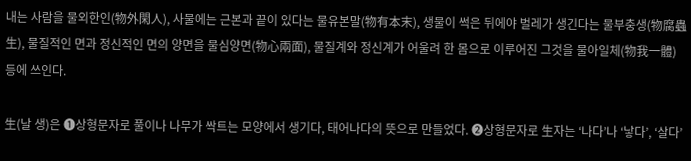내는 사람을 물외한인(物外閑人), 사물에는 근본과 끝이 있다는 물유본말(物有本末), 생물이 썩은 뒤에야 벌레가 생긴다는 물부충생(物腐蟲生), 물질적인 면과 정신적인 면의 양면을 물심양면(物心兩面), 물질계와 정신계가 어울려 한 몸으로 이루어진 그것을 물아일체(物我一體) 등에 쓰인다.

生(날 생)은 ❶상형문자로 풀이나 나무가 싹트는 모양에서 생기다, 태어나다의 뜻으로 만들었다. ❷상형문자로 生자는 ‘나다’나 ‘낳다’, ‘살다’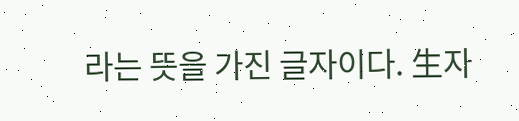라는 뜻을 가진 글자이다. 生자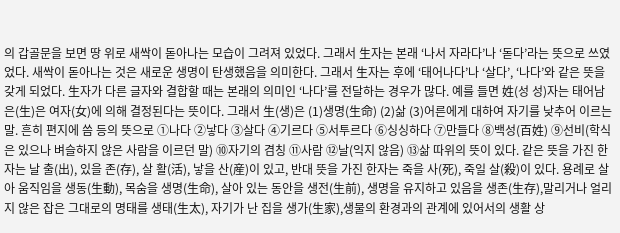의 갑골문을 보면 땅 위로 새싹이 돋아나는 모습이 그려져 있었다. 그래서 生자는 본래 ‘나서 자라다’나 ‘돋다’라는 뜻으로 쓰였었다. 새싹이 돋아나는 것은 새로운 생명이 탄생했음을 의미한다. 그래서 生자는 후에 ‘태어나다’나 ‘살다’, ‘나다’와 같은 뜻을 갖게 되었다. 生자가 다른 글자와 결합할 때는 본래의 의미인 ‘나다’를 전달하는 경우가 많다. 예를 들면 姓(성 성)자는 태어남은(生)은 여자(女)에 의해 결정된다는 뜻이다. 그래서 生(생)은 (1)생명(生命) (2)삶 (3)어른에게 대하여 자기를 낮추어 이르는 말. 흔히 편지에 씀 등의 뜻으로 ①나다 ②낳다 ③살다 ④기르다 ⑤서투르다 ⑥싱싱하다 ⑦만들다 ⑧백성(百姓) ⑨선비(학식은 있으나 벼슬하지 않은 사람을 이르던 말) ⑩자기의 겸칭 ⑪사람 ⑫날(익지 않음) ⑬삶 따위의 뜻이 있다. 같은 뜻을 가진 한자는 날 출(出), 있을 존(存), 살 활(活), 낳을 산(産)이 있고, 반대 뜻을 가진 한자는 죽을 사(死), 죽일 살(殺)이 있다. 용례로 살아 움직임을 생동(生動), 목숨을 생명(生命), 살아 있는 동안을 생전(生前), 생명을 유지하고 있음을 생존(生存),말리거나 얼리지 않은 잡은 그대로의 명태를 생태(生太), 자기가 난 집을 생가(生家),생물의 환경과의 관계에 있어서의 생활 상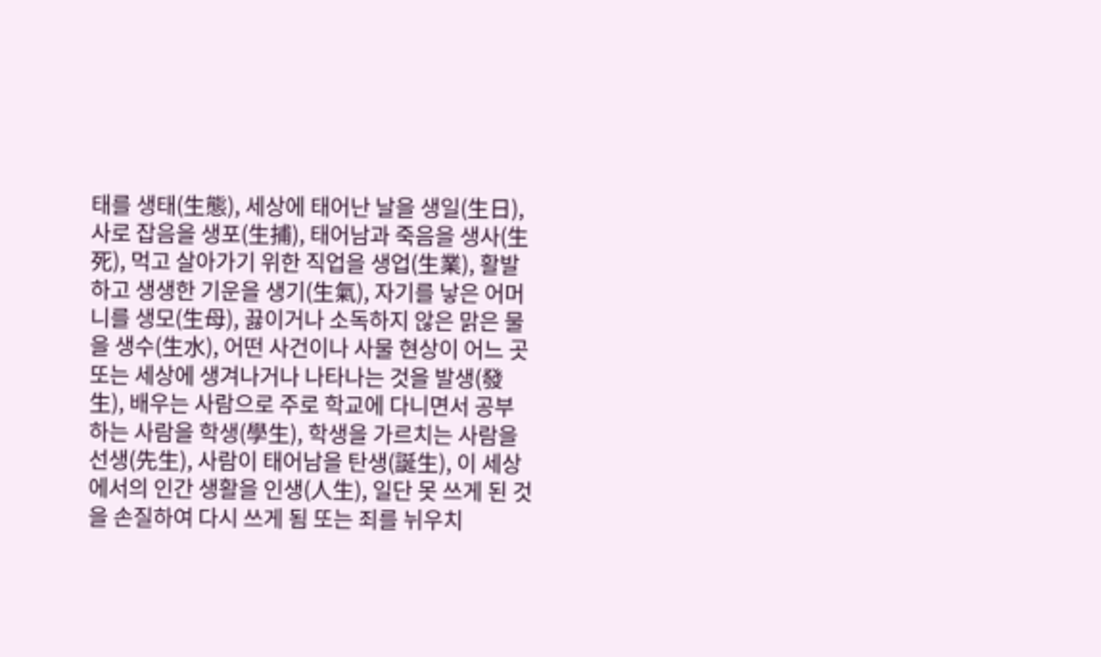태를 생태(生態), 세상에 태어난 날을 생일(生日), 사로 잡음을 생포(生捕), 태어남과 죽음을 생사(生死), 먹고 살아가기 위한 직업을 생업(生業), 활발하고 생생한 기운을 생기(生氣), 자기를 낳은 어머니를 생모(生母), 끓이거나 소독하지 않은 맑은 물을 생수(生水), 어떤 사건이나 사물 현상이 어느 곳 또는 세상에 생겨나거나 나타나는 것을 발생(發生), 배우는 사람으로 주로 학교에 다니면서 공부하는 사람을 학생(學生), 학생을 가르치는 사람을 선생(先生), 사람이 태어남을 탄생(誕生), 이 세상에서의 인간 생활을 인생(人生), 일단 못 쓰게 된 것을 손질하여 다시 쓰게 됨 또는 죄를 뉘우치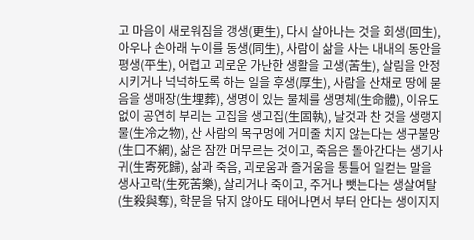고 마음이 새로워짐을 갱생(更生), 다시 살아나는 것을 회생(回生), 아우나 손아래 누이를 동생(同生), 사람이 삶을 사는 내내의 동안을 평생(平生), 어렵고 괴로운 가난한 생활을 고생(苦生), 살림을 안정시키거나 넉넉하도록 하는 일을 후생(厚生), 사람을 산채로 땅에 묻음을 생매장(生埋葬), 생명이 있는 물체를 생명체(生命體), 이유도 없이 공연히 부리는 고집을 생고집(生固執), 날것과 찬 것을 생랭지물(生冷之物), 산 사람의 목구멍에 거미줄 치지 않는다는 생구불망(生口不網), 삶은 잠깐 머무르는 것이고, 죽음은 돌아간다는 생기사귀(生寄死歸), 삶과 죽음, 괴로움과 즐거움을 통틀어 일컫는 말을 생사고락(生死苦樂), 살리거나 죽이고, 주거나 뺏는다는 생살여탈(生殺與奪), 학문을 닦지 않아도 태어나면서 부터 안다는 생이지지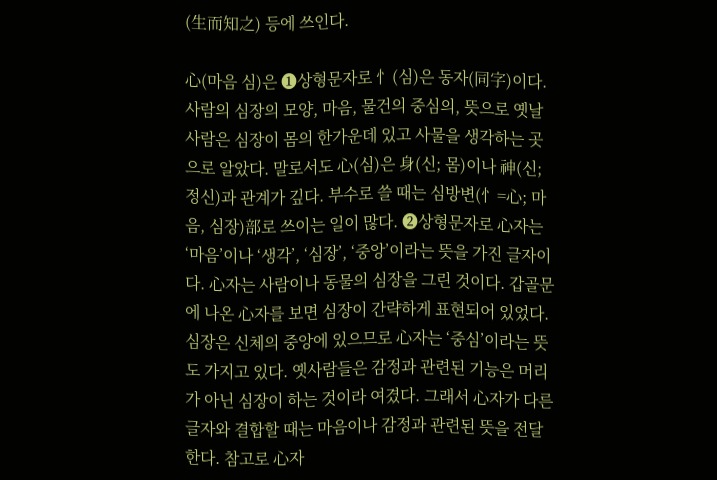(生而知之) 등에 쓰인다.

心(마음 심)은 ❶상형문자로 忄(심)은 동자(同字)이다. 사람의 심장의 모양, 마음, 물건의 중심의, 뜻으로 옛날 사람은 심장이 몸의 한가운데 있고 사물을 생각하는 곳으로 알았다. 말로서도 心(심)은 身(신; 몸)이나 神(신; 정신)과 관계가 깊다. 부수로 쓸 때는 심방변(忄=心; 마음, 심장)部로 쓰이는 일이 많다. ❷상형문자로 心자는 ‘마음’이나 ‘생각’, ‘심장’, ‘중앙’이라는 뜻을 가진 글자이다. 心자는 사람이나 동물의 심장을 그린 것이다. 갑골문에 나온 心자를 보면 심장이 간략하게 표현되어 있었다. 심장은 신체의 중앙에 있으므로 心자는 ‘중심’이라는 뜻도 가지고 있다. 옛사람들은 감정과 관련된 기능은 머리가 아닌 심장이 하는 것이라 여겼다. 그래서 心자가 다른 글자와 결합할 때는 마음이나 감정과 관련된 뜻을 전달한다. 참고로 心자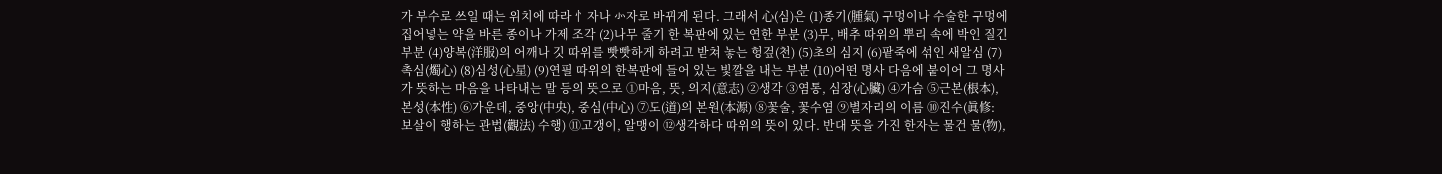가 부수로 쓰일 때는 위치에 따라 忄자나 㣺자로 바뀌게 된다. 그래서 心(심)은 (1)종기(腫氣) 구멍이나 수술한 구멍에 집어넣는 약을 바른 종이나 가제 조각 (2)나무 줄기 한 복판에 있는 연한 부분 (3)무, 배추 따위의 뿌리 속에 박인 질긴 부분 (4)양복(洋服)의 어깨나 깃 따위를 빳빳하게 하려고 받쳐 놓는 헝겊(천) (5)초의 심지 (6)팥죽에 섞인 새알심 (7)촉심(燭心) (8)심성(心星) (9)연필 따위의 한복판에 들어 있는 빛깔을 내는 부분 (10)어떤 명사 다음에 붙이어 그 명사가 뜻하는 마음을 나타내는 말 등의 뜻으로 ①마음, 뜻, 의지(意志) ②생각 ③염통, 심장(心臟) ④가슴 ⑤근본(根本), 본성(本性) ⑥가운데, 중앙(中央), 중심(中心) ⑦도(道)의 본원(本源) ⑧꽃술, 꽃수염 ⑨별자리의 이름 ⑩진수(眞修: 보살이 행하는 관법(觀法) 수행) ⑪고갱이, 알맹이 ⑫생각하다 따위의 뜻이 있다. 반대 뜻을 가진 한자는 물건 물(物),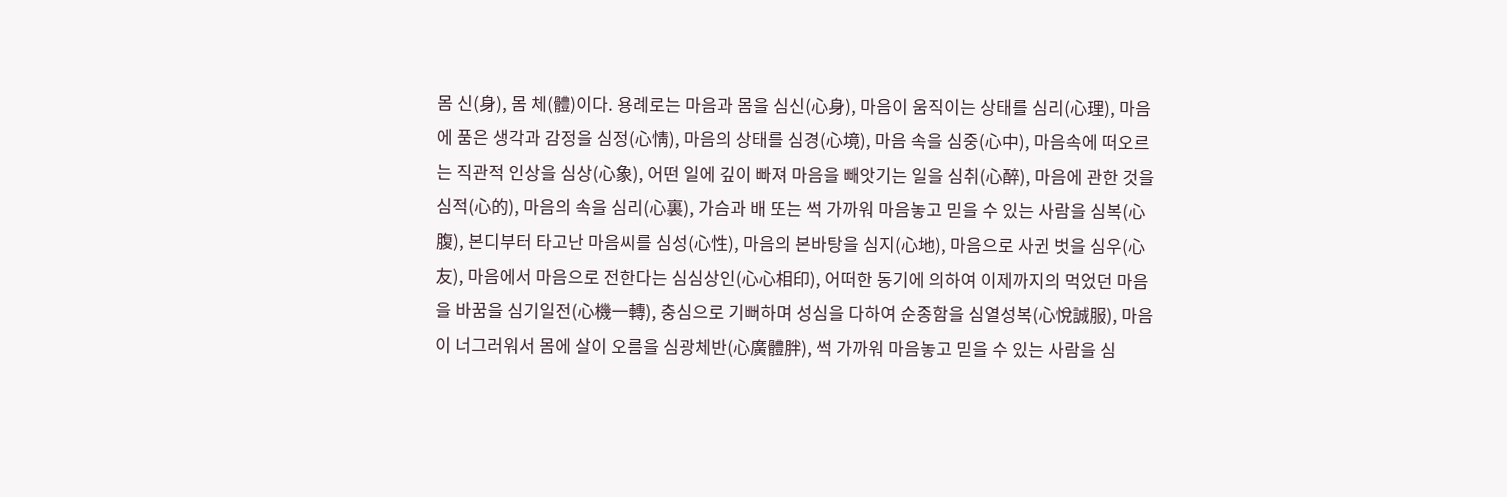몸 신(身), 몸 체(體)이다. 용례로는 마음과 몸을 심신(心身), 마음이 움직이는 상태를 심리(心理), 마음에 품은 생각과 감정을 심정(心情), 마음의 상태를 심경(心境), 마음 속을 심중(心中), 마음속에 떠오르는 직관적 인상을 심상(心象), 어떤 일에 깊이 빠져 마음을 빼앗기는 일을 심취(心醉), 마음에 관한 것을 심적(心的), 마음의 속을 심리(心裏), 가슴과 배 또는 썩 가까워 마음놓고 믿을 수 있는 사람을 심복(心腹), 본디부터 타고난 마음씨를 심성(心性), 마음의 본바탕을 심지(心地), 마음으로 사귄 벗을 심우(心友), 마음에서 마음으로 전한다는 심심상인(心心相印), 어떠한 동기에 의하여 이제까지의 먹었던 마음을 바꿈을 심기일전(心機一轉), 충심으로 기뻐하며 성심을 다하여 순종함을 심열성복(心悅誠服), 마음이 너그러워서 몸에 살이 오름을 심광체반(心廣體胖), 썩 가까워 마음놓고 믿을 수 있는 사람을 심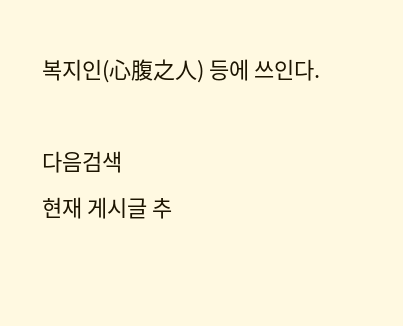복지인(心腹之人) 등에 쓰인다.

다음검색
현재 게시글 추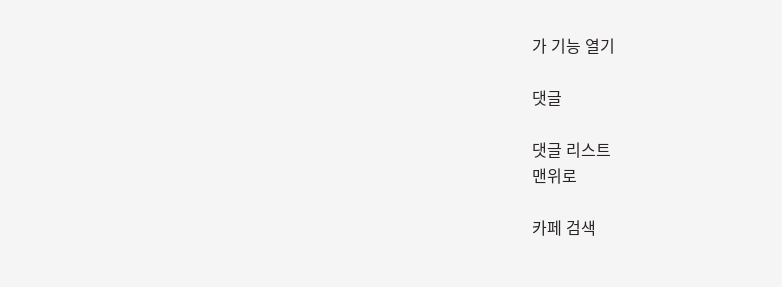가 기능 열기

댓글

댓글 리스트
맨위로

카페 검색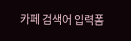카페 검색어 입력폼